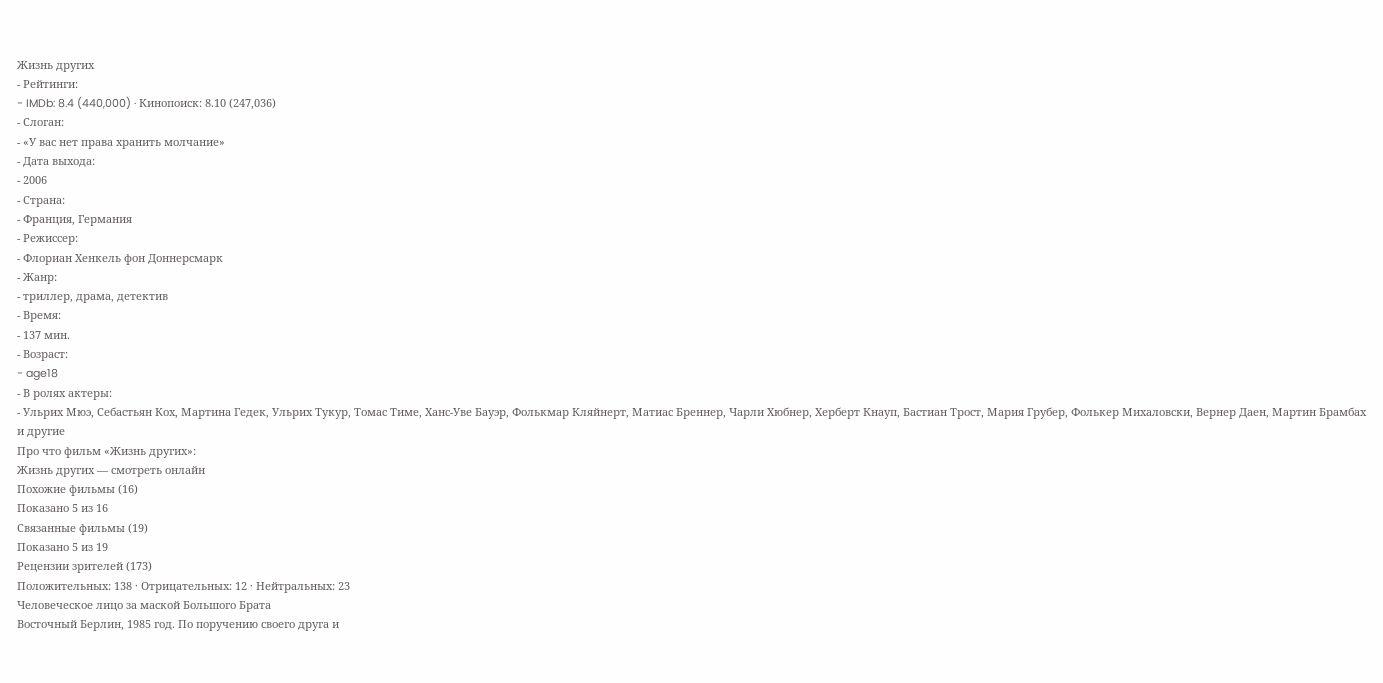Жизнь других
- Рейтинги:
- IMDb: 8.4 (440,000) · Кинопоиск: 8.10 (247,036)
- Слоган:
- «У вас нет права хранить молчание»
- Дата выхода:
- 2006
- Страна:
- Франция, Германия
- Режиссер:
- Флориан Хенкель фон Доннерсмарк
- Жанр:
- триллер, драма, детектив
- Время:
- 137 мин.
- Возраст:
- age18
- В ролях актеры:
- Ульрих Мюэ, Себастьян Кох, Мартина Гедек, Ульрих Тукур, Томас Тиме, Ханс-Уве Бауэр, Фолькмар Кляйнерт, Матиас Бреннер, Чарли Хюбнер, Херберт Кнауп, Бастиан Трост, Мария Грубер, Фолькер Михаловски, Вернер Даен, Мартин Брамбах и другие
Про что фильм «Жизнь других»:
Жизнь других — смотреть онлайн
Похожие фильмы (16)
Показано 5 из 16
Связанные фильмы (19)
Показано 5 из 19
Рецензии зрителей (173)
Положительных: 138 · Отрицательных: 12 · Нейтральных: 23
Человеческое лицо за маской Большого Брата
Восточный Берлин, 1985 год. По поручению своего друга и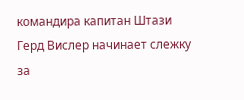командира капитан Штази Герд Вислер начинает слежку за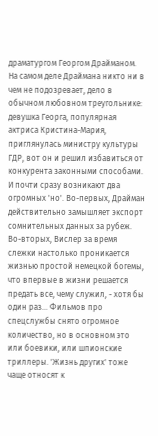драматургом Георгом Драйманом. На самом деле Драймана никто ни в чем не подозревает, дело в обычном любовном треугольнике: девушка Георга, популярная актриса Кристина-Мария, приглянулась министру культуры ГДР, вот он и решил избавиться от конкурента законными способами. И почти сразу возникают два огромных 'но'. Во-первых, Драйман действительно замышляет экспорт сомнительных данных за рубеж. Во-вторых, Вислер за время слежки настолько проникается жизнью простой немецкой богемы, что впервые в жизни решается предать все, чему служил, - хотя бы один раз... Фильмов про спецслужбы снято огромное количество, но в основном это или боевики, или шпионские триллеры. 'Жизнь других' тоже чаще относят к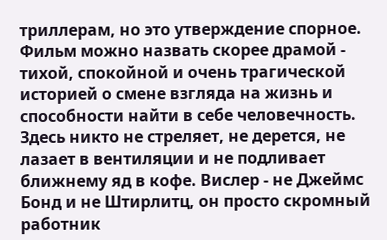триллерам, но это утверждение спорное. Фильм можно назвать скорее драмой - тихой, спокойной и очень трагической историей о смене взгляда на жизнь и способности найти в себе человечность. Здесь никто не стреляет, не дерется, не лазает в вентиляции и не подливает ближнему яд в кофе. Вислер - не Джеймс Бонд и не Штирлитц, он просто скромный работник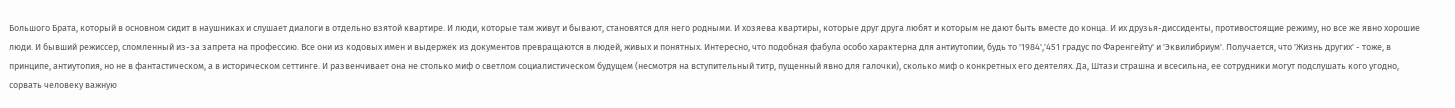Большого Брата, который в основном сидит в наушниках и слушает диалоги в отдельно взятой квартире. И люди, которые там живут и бывают, становятся для него родными. И хозяева квартиры, которые друг друга любят и которым не дают быть вместе до конца. И их друзья-диссиденты, противостоящие режиму, но все же явно хорошие люди. И бывший режиссер, сломленный из-за запрета на профессию. Все они из кодовых имен и выдержек из документов превращаются в людей, живых и понятных. Интересно, что подобная фабула особо характерна для антиутопии, будь то '1984','451 градус по Фаренгейту' и 'Эквилибриум'. Получается, что 'Жизнь других' - тоже, в принципе, антиутопия, но не в фантастическом, а в историческом сеттинге. И развенчивает она не столько миф о светлом социалистическом будущем (несмотря на вступительный титр, пущенный явно для галочки), сколько миф о конкретных его деятелях. Да, Штази страшна и всесильна, ее сотрудники могут подслушать кого угодно, сорвать человеку важную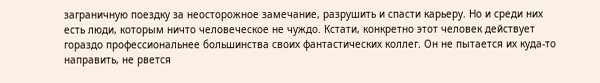заграничную поездку за неосторожное замечание, разрушить и спасти карьеру. Но и среди них есть люди, которым ничто человеческое не чуждо. Кстати, конкретно этот человек действует гораздо профессиональнее большинства своих фантастических коллег. Он не пытается их куда-то направить, не рвется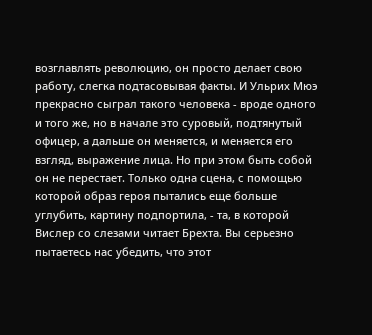возглавлять революцию, он просто делает свою работу, слегка подтасовывая факты. И Ульрих Мюэ прекрасно сыграл такого человека - вроде одного и того же, но в начале это суровый, подтянутый офицер, а дальше он меняется, и меняется его взгляд, выражение лица. Но при этом быть собой он не перестает. Только одна сцена, с помощью которой образ героя пытались еще больше углубить, картину подпортила, - та, в которой Вислер со слезами читает Брехта. Вы серьезно пытаетесь нас убедить, что этот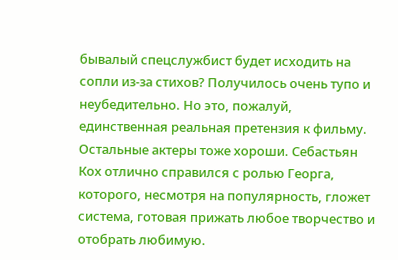бывалый спецслужбист будет исходить на сопли из-за стихов? Получилось очень тупо и неубедительно. Но это, пожалуй, единственная реальная претензия к фильму. Остальные актеры тоже хороши. Себастьян Кох отлично справился с ролью Георга, которого, несмотря на популярность, гложет система, готовая прижать любое творчество и отобрать любимую.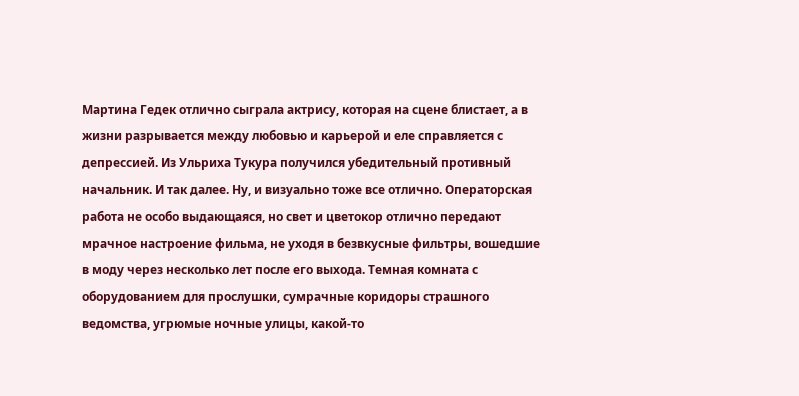Мартина Гедек отлично сыграла актрису, которая на сцене блистает, а в жизни разрывается между любовью и карьерой и еле справляется с депрессией. Из Ульриха Тукура получился убедительный противный начальник. И так далее. Ну, и визуально тоже все отлично. Операторская работа не особо выдающаяся, но свет и цветокор отлично передают мрачное настроение фильма, не уходя в безвкусные фильтры, вошедшие в моду через несколько лет после его выхода. Темная комната с оборудованием для прослушки, сумрачные коридоры страшного ведомства, угрюмые ночные улицы, какой-то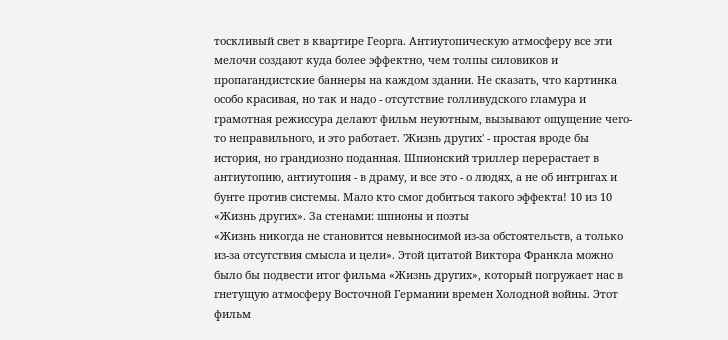тоскливый свет в квартире Георга. Антиутопическую атмосферу все эти мелочи создают куда более эффектно, чем толпы силовиков и пропагандистские баннеры на каждом здании. Не сказать, что картинка особо красивая, но так и надо - отсутствие голливудского гламура и грамотная режиссура делают фильм неуютным, вызывают ощущение чего-то неправильного, и это работает. 'Жизнь других' - простая вроде бы история, но грандиозно поданная. Шпионский триллер перерастает в антиутопию, антиутопия - в драму, и все это - о людях, а не об интригах и бунте против системы. Мало кто смог добиться такого эффекта! 10 из 10
«Жизнь других». За стенами: шпионы и поэты
«Жизнь никогда не становится невыносимой из-за обстоятельств, а только из-за отсутствия смысла и цели». Этой цитатой Виктора Франкла можно было бы подвести итог фильма «Жизнь других», который погружает нас в гнетущую атмосферу Восточной Германии времен Холодной войны. Этот фильм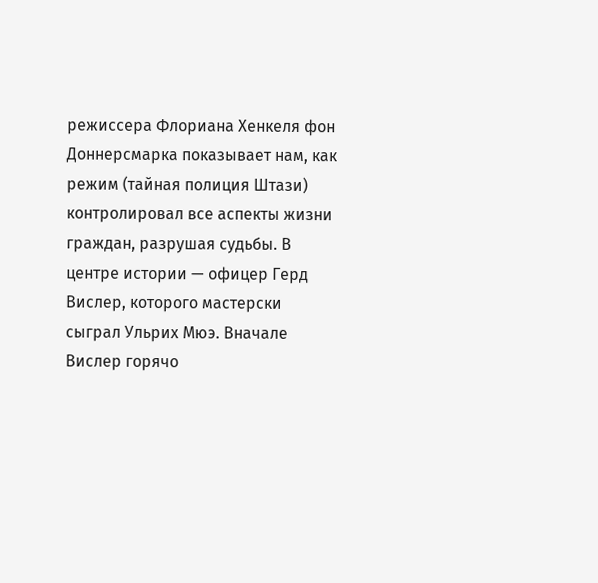режиссера Флориана Хенкеля фон Доннерсмарка показывает нам, как режим (тайная полиция Штази) контролировал все аспекты жизни граждан, разрушая судьбы. В центре истории — офицер Герд Вислер, которого мастерски сыграл Ульрих Мюэ. Вначале Вислер горячо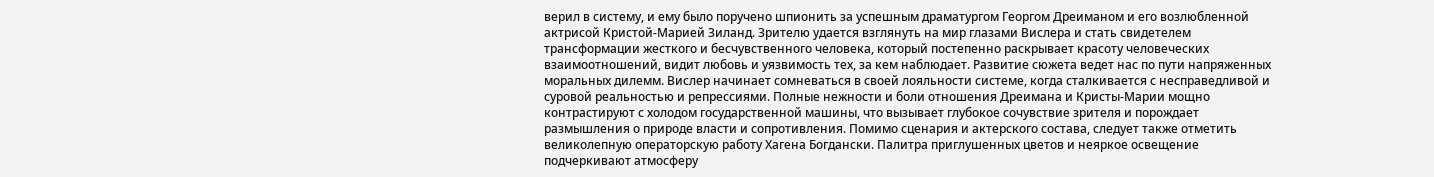верил в систему, и ему было поручено шпионить за успешным драматургом Георгом Дреиманом и его возлюбленной актрисой Кристой-Марией Зиланд. Зрителю удается взглянуть на мир глазами Вислера и стать свидетелем трансформации жесткого и бесчувственного человека, который постепенно раскрывает красоту человеческих взаимоотношений, видит любовь и уязвимость тех, за кем наблюдает. Развитие сюжета ведет нас по пути напряженных моральных дилемм. Вислер начинает сомневаться в своей лояльности системе, когда сталкивается с несправедливой и суровой реальностью и репрессиями. Полные нежности и боли отношения Дреимана и Кристы-Марии мощно контрастируют с холодом государственной машины, что вызывает глубокое сочувствие зрителя и порождает размышления о природе власти и сопротивления. Помимо сценария и актерского состава, следует также отметить великолепную операторскую работу Хагена Богдански. Палитра приглушенных цветов и неяркое освещение подчеркивают атмосферу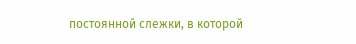постоянной слежки, в которой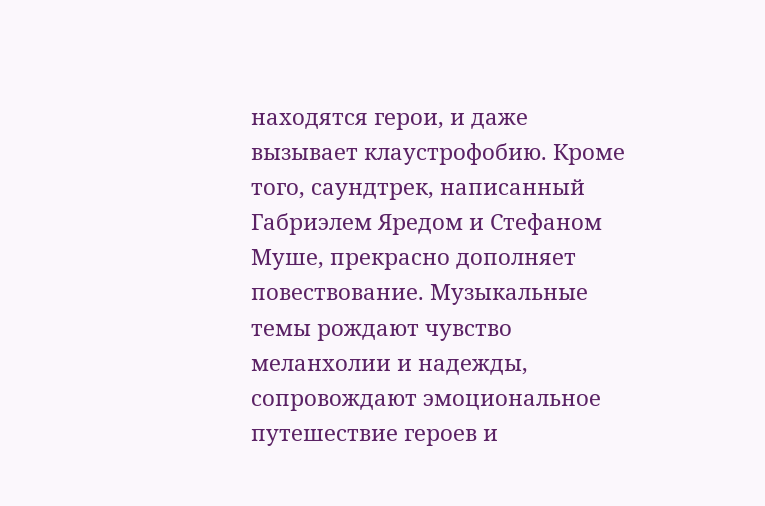находятся герои, и даже вызывает клаустрофобию. Кроме того, саундтрек, написанный Габриэлем Яредом и Стефаном Муше, прекрасно дополняет повествование. Музыкальные темы рождают чувство меланхолии и надежды, сопровождают эмоциональное путешествие героев и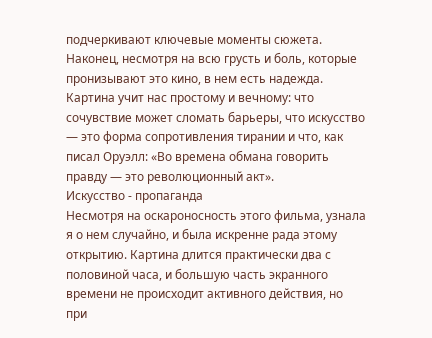подчеркивают ключевые моменты сюжета. Наконец, несмотря на всю грусть и боль, которые пронизывают это кино, в нем есть надежда. Картина учит нас простому и вечному: что сочувствие может сломать барьеры, что искусство — это форма сопротивления тирании и что, как писал Оруэлл: «Во времена обмана говорить правду — это революционный акт».
Искусство - пропаганда
Несмотря на оскароносность этого фильма, узнала я о нем случайно, и была искренне рада этому открытию. Картина длится практически два с половиной часа, и большую часть экранного времени не происходит активного действия, но при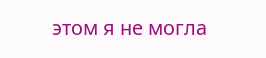этом я не могла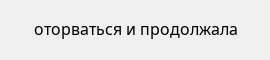оторваться и продолжала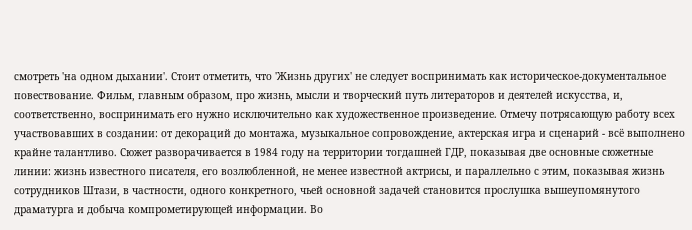смотреть 'на одном дыхании'. Стоит отметить, что 'Жизнь других' не следует воспринимать как историческое-документальное повествование. Фильм, главным образом, про жизнь, мысли и творческий путь литераторов и деятелей искусства, и, соответственно, воспринимать его нужно исключительно как художественное произведение. Отмечу потрясающую работу всех участвовавших в создании: от декораций до монтажа, музыкальное сопровождение, актерская игра и сценарий - всё выполнено крайне талантливо. Сюжет разворачивается в 1984 году на территории тогдашней ГДР, показывая две основные сюжетные линии: жизнь известного писателя, его возлюбленной, не менее известной актрисы, и параллельно с этим, показывая жизнь сотрудников Штази, в частности, одного конкретного, чьей основной задачей становится прослушка вышеупомянутого драматурга и добыча компрометирующей информации. Во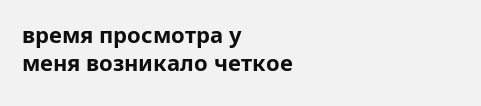время просмотра у меня возникало четкое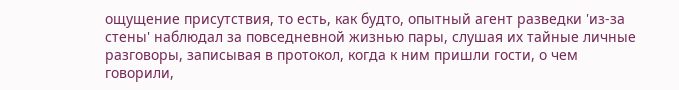ощущение присутствия, то есть, как будто, опытный агент разведки 'из-за стены' наблюдал за повседневной жизнью пары, слушая их тайные личные разговоры, записывая в протокол, когда к ним пришли гости, о чем говорили,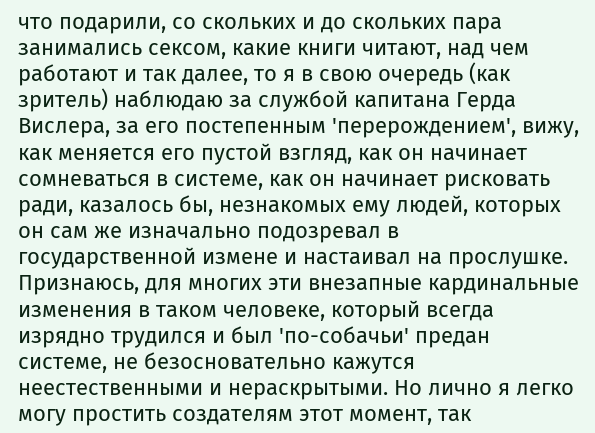что подарили, со скольких и до скольких пара занимались сексом, какие книги читают, над чем работают и так далее, то я в свою очередь (как зритель) наблюдаю за службой капитана Герда Вислера, за его постепенным 'перерождением', вижу, как меняется его пустой взгляд, как он начинает сомневаться в системе, как он начинает рисковать ради, казалось бы, незнакомых ему людей, которых он сам же изначально подозревал в государственной измене и настаивал на прослушке. Признаюсь, для многих эти внезапные кардинальные изменения в таком человеке, который всегда изрядно трудился и был 'по-собачьи' предан системе, не безосновательно кажутся неестественными и нераскрытыми. Но лично я легко могу простить создателям этот момент, так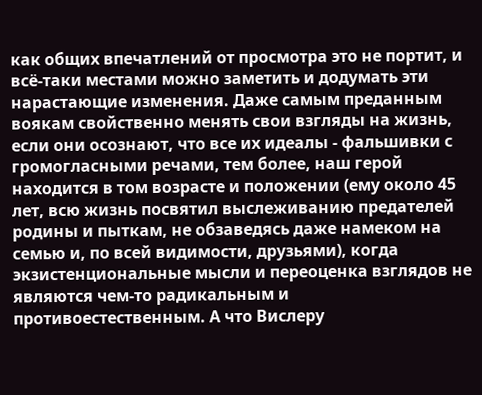как общих впечатлений от просмотра это не портит, и всё-таки местами можно заметить и додумать эти нарастающие изменения. Даже самым преданным воякам свойственно менять свои взгляды на жизнь, если они осознают, что все их идеалы - фальшивки с громогласными речами, тем более, наш герой находится в том возрасте и положении (ему около 45 лет, всю жизнь посвятил выслеживанию предателей родины и пыткам, не обзаведясь даже намеком на семью и, по всей видимости, друзьями), когда экзистенциональные мысли и переоценка взглядов не являются чем-то радикальным и противоестественным. А что Вислеру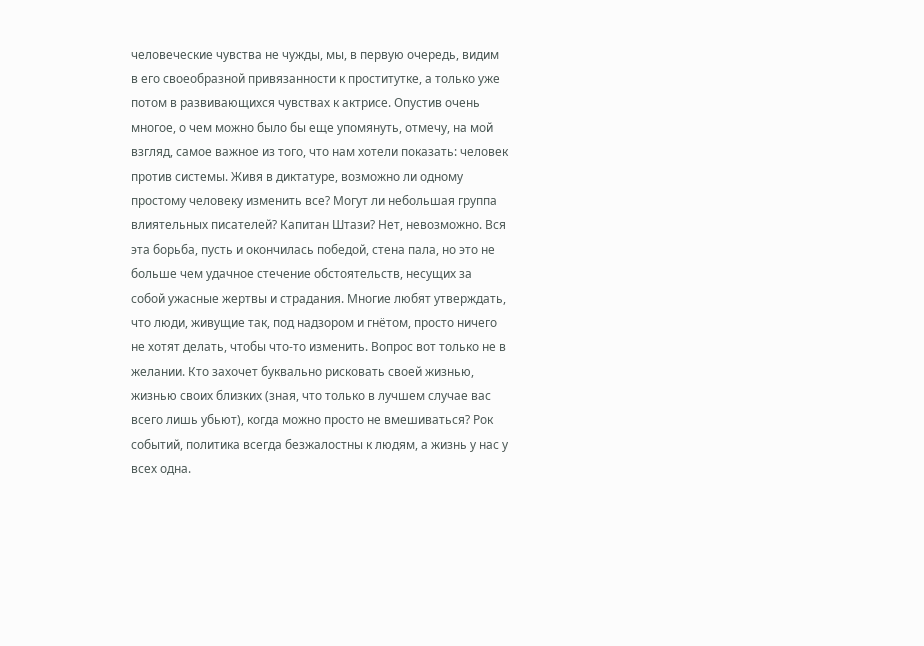человеческие чувства не чужды, мы, в первую очередь, видим в его своеобразной привязанности к проститутке, а только уже потом в развивающихся чувствах к актрисе. Опустив очень многое, о чем можно было бы еще упомянуть, отмечу, на мой взгляд, самое важное из того, что нам хотели показать: человек против системы. Живя в диктатуре, возможно ли одному простому человеку изменить все? Могут ли небольшая группа влиятельных писателей? Капитан Штази? Нет, невозможно. Вся эта борьба, пусть и окончилась победой, стена пала, но это не больше чем удачное стечение обстоятельств, несущих за собой ужасные жертвы и страдания. Многие любят утверждать, что люди, живущие так, под надзором и гнётом, просто ничего не хотят делать, чтобы что-то изменить. Вопрос вот только не в желании. Кто захочет буквально рисковать своей жизнью, жизнью своих близких (зная, что только в лучшем случае вас всего лишь убьют), когда можно просто не вмешиваться? Рок событий, политика всегда безжалостны к людям, а жизнь у нас у всех одна.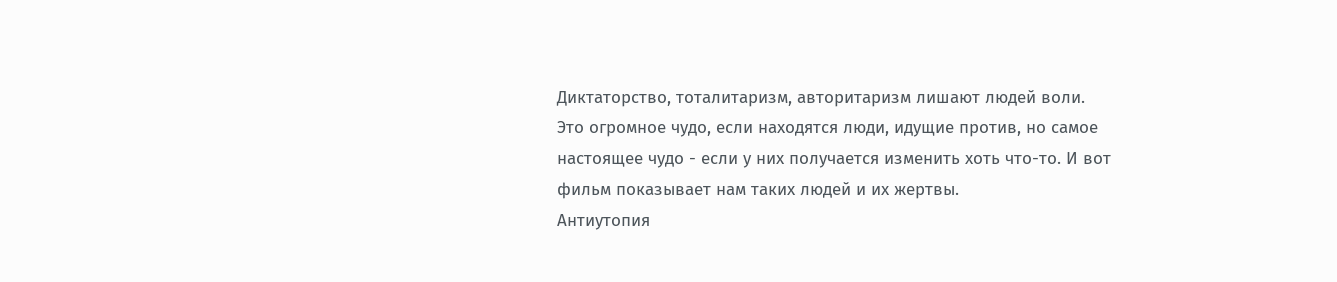Диктаторство, тоталитаризм, авторитаризм лишают людей воли. Это огромное чудо, если находятся люди, идущие против, но самое настоящее чудо - если у них получается изменить хоть что-то. И вот фильм показывает нам таких людей и их жертвы.
Антиутопия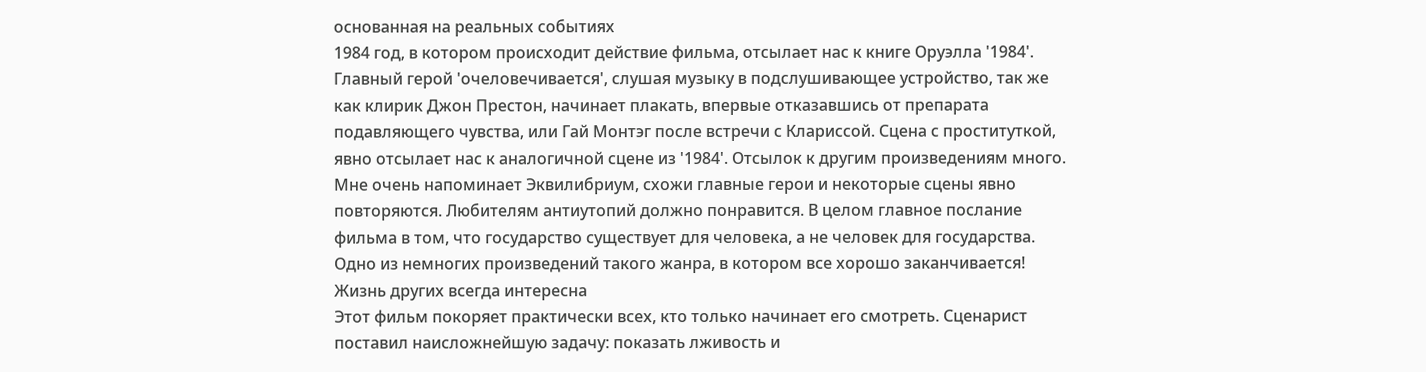основанная на реальных событиях
1984 год, в котором происходит действие фильма, отсылает нас к книге Оруэлла '1984'. Главный герой 'очеловечивается', слушая музыку в подслушивающее устройство, так же как клирик Джон Престон, начинает плакать, впервые отказавшись от препарата подавляющего чувства, или Гай Монтэг после встречи с Клариссой. Сцена с проституткой, явно отсылает нас к аналогичной сцене из '1984'. Отсылок к другим произведениям много. Мне очень напоминает Эквилибриум, схожи главные герои и некоторые сцены явно повторяются. Любителям антиутопий должно понравится. В целом главное послание фильма в том, что государство существует для человека, а не человек для государства. Одно из немногих произведений такого жанра, в котором все хорошо заканчивается!
Жизнь других всегда интересна
Этот фильм покоряет практически всех, кто только начинает его смотреть. Сценарист поставил наисложнейшую задачу: показать лживость и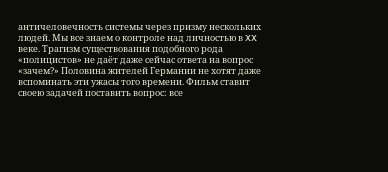античеловечность системы через призму нескольких людей. Мы все знаем о контроле над личностью в XX веке. Трагизм существования подобного рода «полицистов» не даёт даже сейчас ответа на вопрос «зачем?» Половина жителей Германии не хотят даже вспоминать эти ужасы того времени. Фильм ставит своею задачей поставить вопрос: все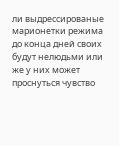ли выдрессированые марионетки режима до конца дней своих будут нелюдьми или же у них может проснуться чувство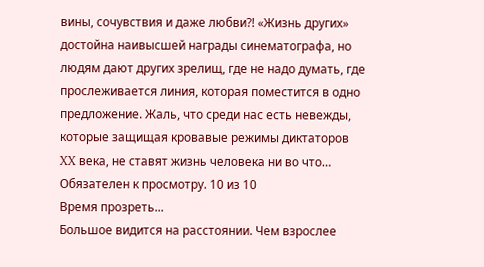вины, сочувствия и даже любви?! «Жизнь других» достойна наивысшей награды синематографа, но людям дают других зрелищ, где не надо думать, где прослеживается линия, которая поместится в одно предложение. Жаль, что среди нас есть невежды, которые защищая кровавые режимы диктаторов XX века, не ставят жизнь человека ни во что… Обязателен к просмотру. 10 из 10
Время прозреть...
Большое видится на расстоянии. Чем взрослее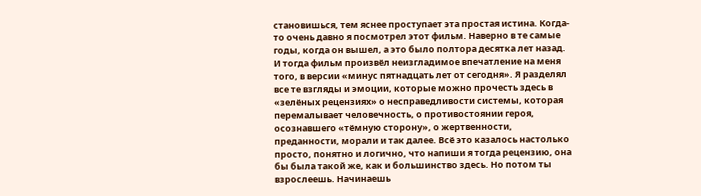становишься, тем яснее проступает эта простая истина. Когда-то очень давно я посмотрел этот фильм. Наверно в те самые годы, когда он вышел, а это было полтора десятка лет назад. И тогда фильм произвёл неизгладимое впечатление на меня того, в версии «минус пятнадцать лет от сегодня». Я разделял все те взгляды и эмоции, которые можно прочесть здесь в «зелёных рецензиях» о несправедливости системы, которая перемалывает человечность, о противостоянии героя, осознавшего «тёмную сторону», о жертвенности, преданности, морали и так далее. Всё это казалось настолько просто, понятно и логично, что напиши я тогда рецензию, она бы была такой же, как и большинство здесь. Но потом ты взрослеешь. Начинаешь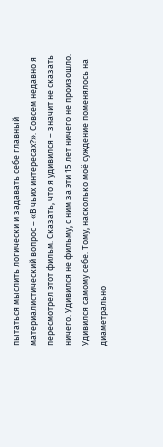пытаться мыслить логически и задавать себе главный материалистический вопрос – «В чьих интересах?». Совсем недавно я пересмотрел этот фильм. Сказать, что я удивился – значит не сказать ничего. Удивился не фильму, с ним за эти 15 лет ничего не произошло. Удивился самому себе. Тому, насколько моё суждение поменялось на диаметрально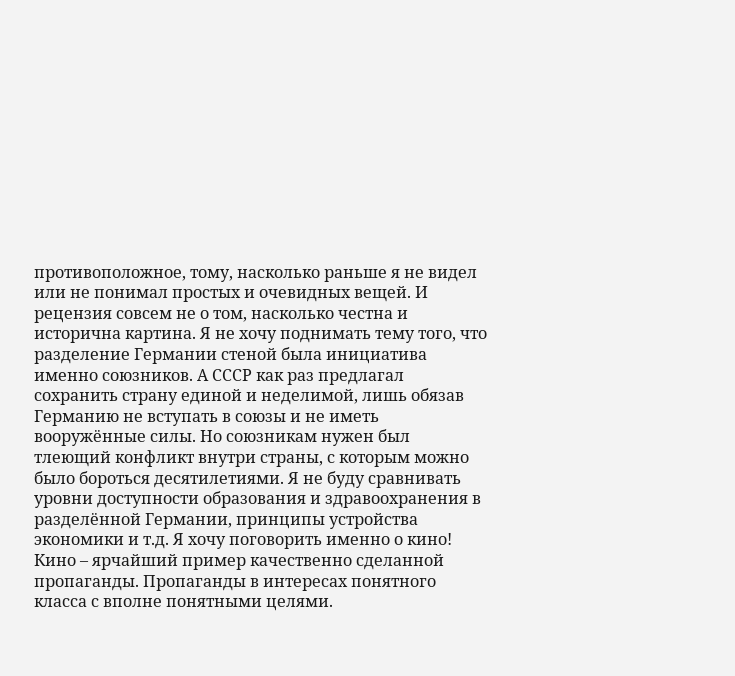противоположное, тому, насколько раньше я не видел или не понимал простых и очевидных вещей. И рецензия совсем не о том, насколько честна и исторична картина. Я не хочу поднимать тему того, что разделение Германии стеной была инициатива именно союзников. А СССР как раз предлагал сохранить страну единой и неделимой, лишь обязав Германию не вступать в союзы и не иметь вооружённые силы. Но союзникам нужен был тлеющий конфликт внутри страны, с которым можно было бороться десятилетиями. Я не буду сравнивать уровни доступности образования и здравоохранения в разделённой Германии, принципы устройства экономики и т.д. Я хочу поговорить именно о кино! Кино – ярчайший пример качественно сделанной пропаганды. Пропаганды в интересах понятного класса с вполне понятными целями.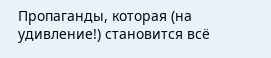Пропаганды, которая (на удивление!) становится всё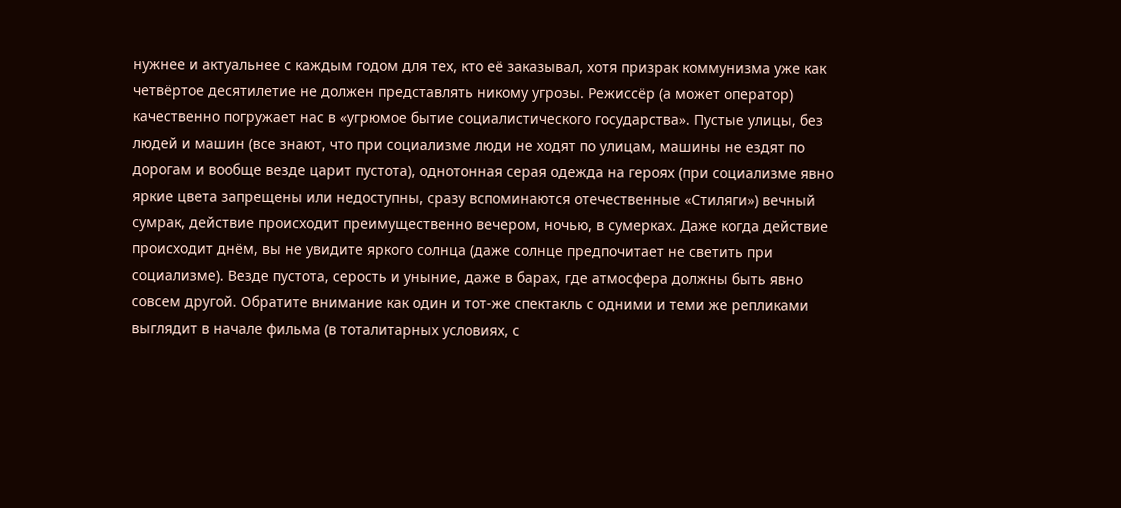нужнее и актуальнее с каждым годом для тех, кто её заказывал, хотя призрак коммунизма уже как четвёртое десятилетие не должен представлять никому угрозы. Режиссёр (а может оператор) качественно погружает нас в «угрюмое бытие социалистического государства». Пустые улицы, без людей и машин (все знают, что при социализме люди не ходят по улицам, машины не ездят по дорогам и вообще везде царит пустота), однотонная серая одежда на героях (при социализме явно яркие цвета запрещены или недоступны, сразу вспоминаются отечественные «Стиляги») вечный сумрак, действие происходит преимущественно вечером, ночью, в сумерках. Даже когда действие происходит днём, вы не увидите яркого солнца (даже солнце предпочитает не светить при социализме). Везде пустота, серость и уныние, даже в барах, где атмосфера должны быть явно совсем другой. Обратите внимание как один и тот-же спектакль с одними и теми же репликами выглядит в начале фильма (в тоталитарных условиях, с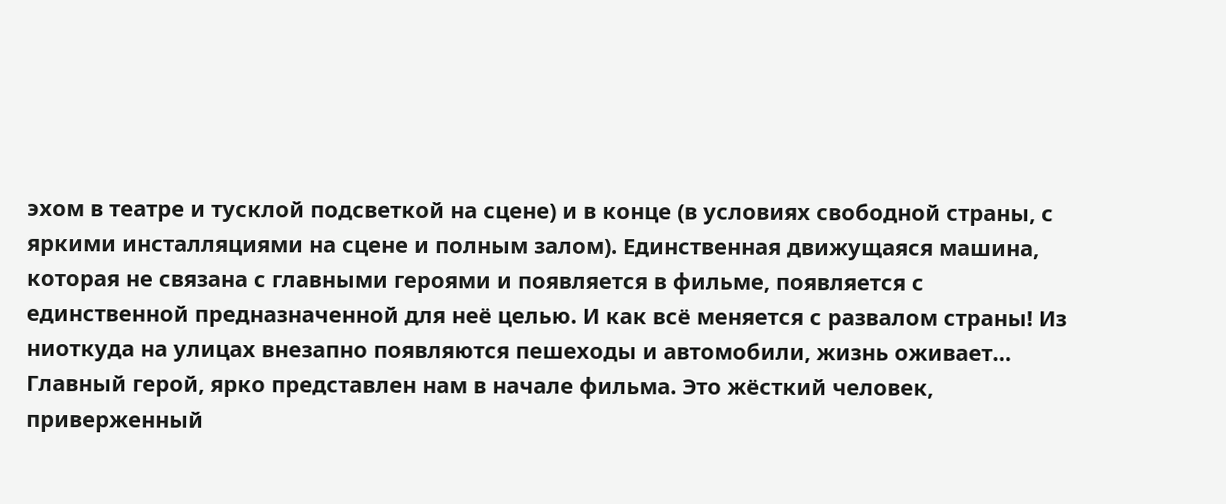эхом в театре и тусклой подсветкой на сцене) и в конце (в условиях свободной страны, с яркими инсталляциями на сцене и полным залом). Единственная движущаяся машина, которая не связана с главными героями и появляется в фильме, появляется с единственной предназначенной для неё целью. И как всё меняется с развалом страны! Из ниоткуда на улицах внезапно появляются пешеходы и автомобили, жизнь оживает… Главный герой, ярко представлен нам в начале фильма. Это жёсткий человек, приверженный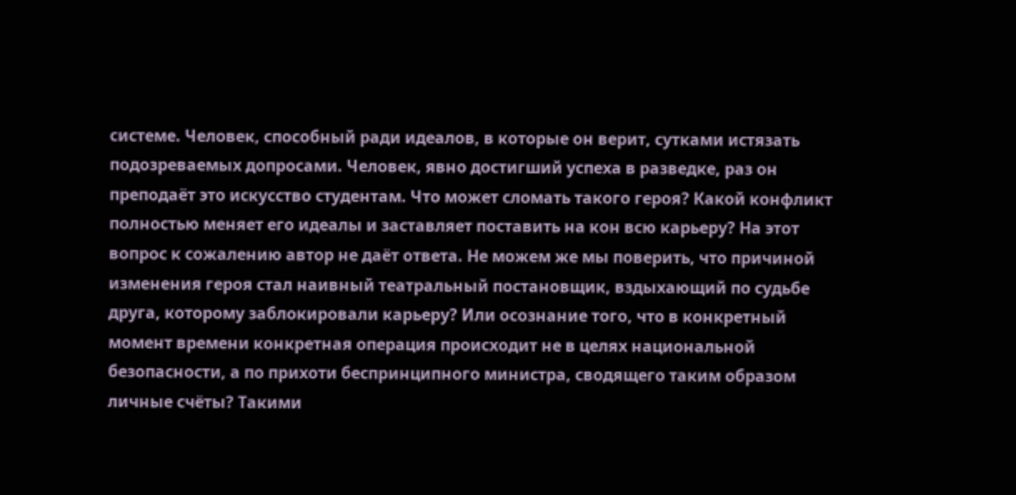системе. Человек, способный ради идеалов, в которые он верит, сутками истязать подозреваемых допросами. Человек, явно достигший успеха в разведке, раз он преподаёт это искусство студентам. Что может сломать такого героя? Какой конфликт полностью меняет его идеалы и заставляет поставить на кон всю карьеру? На этот вопрос к сожалению автор не даёт ответа. Не можем же мы поверить, что причиной изменения героя стал наивный театральный постановщик, вздыхающий по судьбе друга, которому заблокировали карьеру? Или осознание того, что в конкретный момент времени конкретная операция происходит не в целях национальной безопасности, а по прихоти беспринципного министра, сводящего таким образом личные счёты? Такими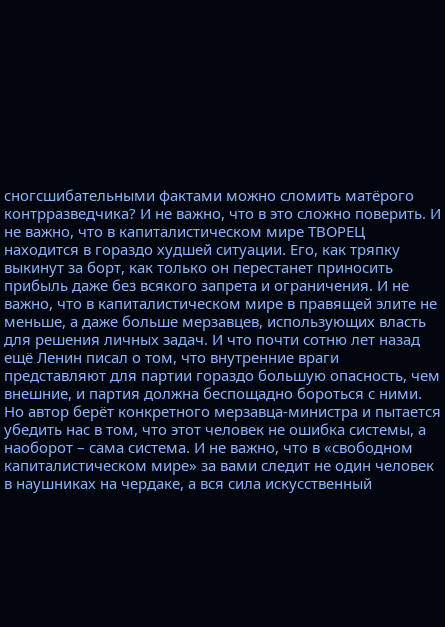сногсшибательными фактами можно сломить матёрого контрразведчика? И не важно, что в это сложно поверить. И не важно, что в капиталистическом мире ТВОРЕЦ находится в гораздо худшей ситуации. Его, как тряпку выкинут за борт, как только он перестанет приносить прибыль даже без всякого запрета и ограничения. И не важно, что в капиталистическом мире в правящей элите не меньше, а даже больше мерзавцев, использующих власть для решения личных задач. И что почти сотню лет назад ещё Ленин писал о том, что внутренние враги представляют для партии гораздо большую опасность, чем внешние, и партия должна беспощадно бороться с ними. Но автор берёт конкретного мерзавца-министра и пытается убедить нас в том, что этот человек не ошибка системы, а наоборот – сама система. И не важно, что в «свободном капиталистическом мире» за вами следит не один человек в наушниках на чердаке, а вся сила искусственный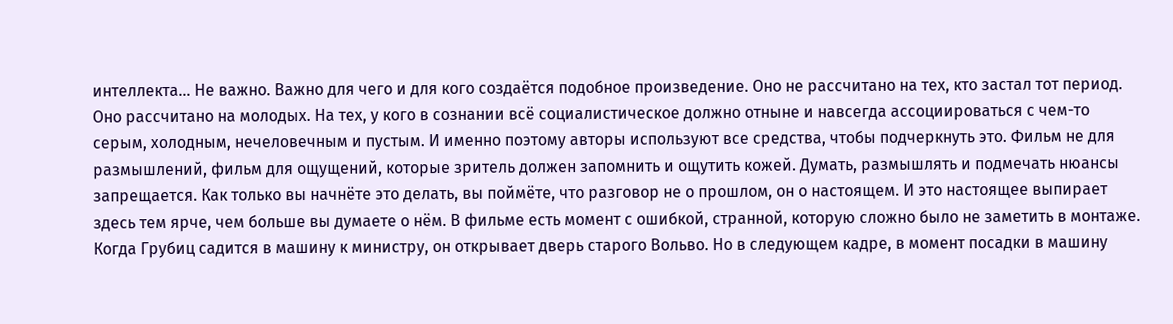интеллекта… Не важно. Важно для чего и для кого создаётся подобное произведение. Оно не рассчитано на тех, кто застал тот период. Оно рассчитано на молодых. На тех, у кого в сознании всё социалистическое должно отныне и навсегда ассоциироваться с чем-то серым, холодным, нечеловечным и пустым. И именно поэтому авторы используют все средства, чтобы подчеркнуть это. Фильм не для размышлений, фильм для ощущений, которые зритель должен запомнить и ощутить кожей. Думать, размышлять и подмечать нюансы запрещается. Как только вы начнёте это делать, вы поймёте, что разговор не о прошлом, он о настоящем. И это настоящее выпирает здесь тем ярче, чем больше вы думаете о нём. В фильме есть момент с ошибкой, странной, которую сложно было не заметить в монтаже. Когда Грубиц садится в машину к министру, он открывает дверь старого Вольво. Но в следующем кадре, в момент посадки в машину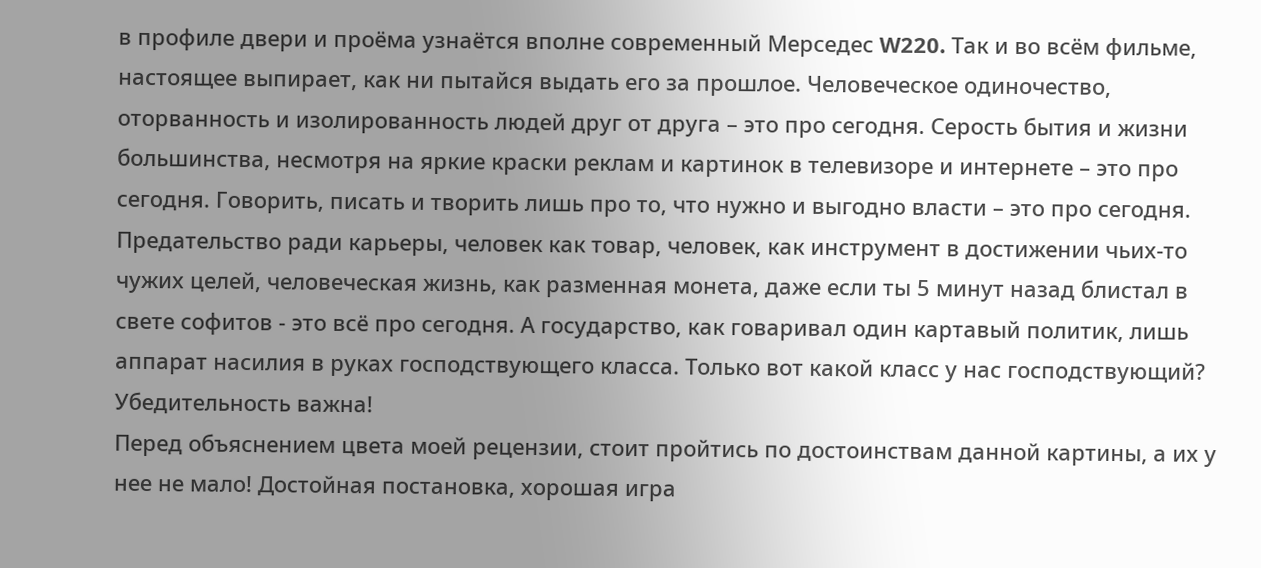в профиле двери и проёма узнаётся вполне современный Мерседес W220. Так и во всём фильме, настоящее выпирает, как ни пытайся выдать его за прошлое. Человеческое одиночество, оторванность и изолированность людей друг от друга – это про сегодня. Серость бытия и жизни большинства, несмотря на яркие краски реклам и картинок в телевизоре и интернете – это про сегодня. Говорить, писать и творить лишь про то, что нужно и выгодно власти – это про сегодня. Предательство ради карьеры, человек как товар, человек, как инструмент в достижении чьих-то чужих целей, человеческая жизнь, как разменная монета, даже если ты 5 минут назад блистал в свете софитов - это всё про сегодня. А государство, как говаривал один картавый политик, лишь аппарат насилия в руках господствующего класса. Только вот какой класс у нас господствующий?
Убедительность важна!
Перед объяснением цвета моей рецензии, стоит пройтись по достоинствам данной картины, а их у нее не мало! Достойная постановка, хорошая игра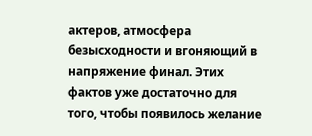актеров, атмосфера безысходности и вгоняющий в напряжение финал. Этих фактов уже достаточно для того, чтобы появилось желание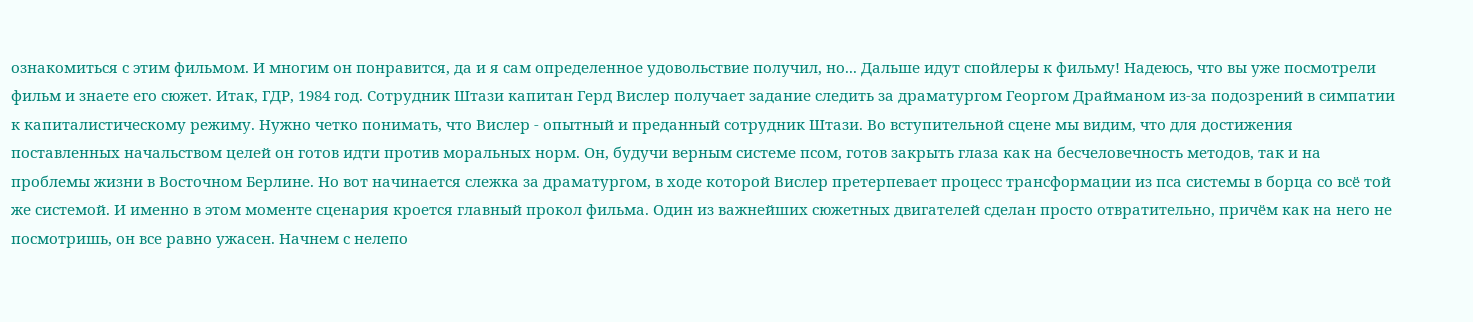ознакомиться с этим фильмом. И многим он понравится, да и я сам определенное удовольствие получил, но... Дальше идут спойлеры к фильму! Надеюсь, что вы уже посмотрели фильм и знаете его сюжет. Итак, ГДР, 1984 год. Сотрудник Штази капитан Герд Вислер получает задание следить за драматургом Георгом Драйманом из-за подозрений в симпатии к капиталистическому режиму. Нужно четко понимать, что Вислер - опытный и преданный сотрудник Штази. Во вступительной сцене мы видим, что для достижения поставленных начальством целей он готов идти против моральных норм. Он, будучи верным системе псом, готов закрыть глаза как на бесчеловечность методов, так и на проблемы жизни в Восточном Берлине. Но вот начинается слежка за драматургом, в ходе которой Вислер претерпевает процесс трансформации из пса системы в борца со всё той же системой. И именно в этом моменте сценария кроется главный прокол фильма. Один из важнейших сюжетных двигателей сделан просто отвратительно, причём как на него не посмотришь, он все равно ужасен. Начнем с нелепо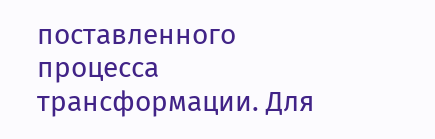поставленного процесса трансформации. Для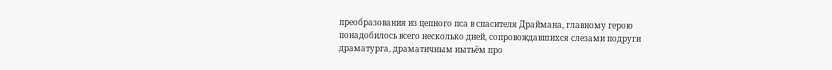преобразования из цепного пса в спасителя Драймана, главному герою понадобилось всего несколько дней, сопровождавшихся слезами подруги драматурга, драматичным нытьём про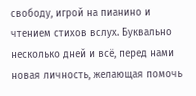свободу, игрой на пианино и чтением стихов вслух. Буквально несколько дней и всё, перед нами новая личность, желающая помочь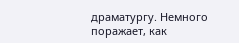драматургу. Немного поражает, как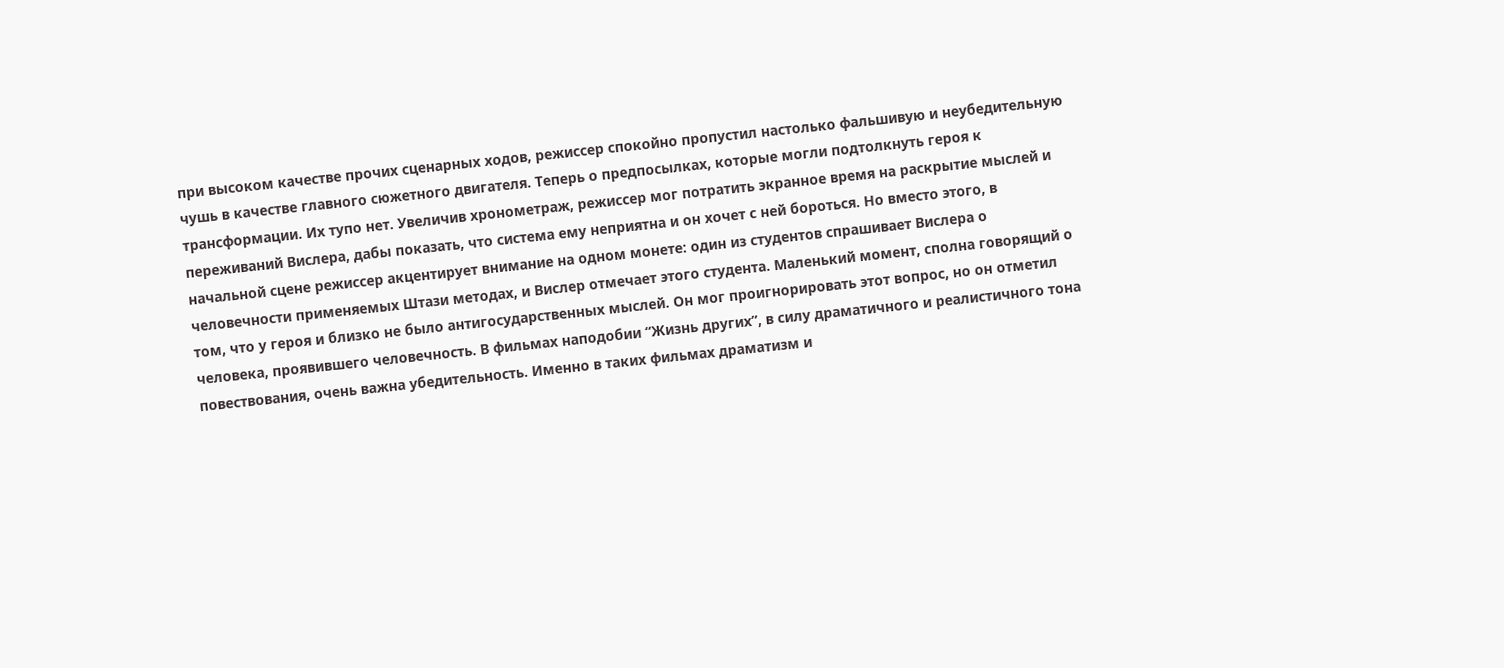при высоком качестве прочих сценарных ходов, режиссер спокойно пропустил настолько фальшивую и неубедительную чушь в качестве главного сюжетного двигателя. Теперь о предпосылках, которые могли подтолкнуть героя к трансформации. Их тупо нет. Увеличив хронометраж, режиссер мог потратить экранное время на раскрытие мыслей и переживаний Вислера, дабы показать, что система ему неприятна и он хочет с ней бороться. Но вместо этого, в начальной сцене режиссер акцентирует внимание на одном монете: один из студентов спрашивает Вислера о человечности применяемых Штази методах, и Вислер отмечает этого студента. Маленький момент, сполна говорящий о том, что у героя и близко не было антигосударственных мыслей. Он мог проигнорировать этот вопрос, но он отметил человека, проявившего человечность. В фильмах наподобии “Жизнь других”, в силу драматичного и реалистичного тона повествования, очень важна убедительность. Именно в таких фильмах драматизм и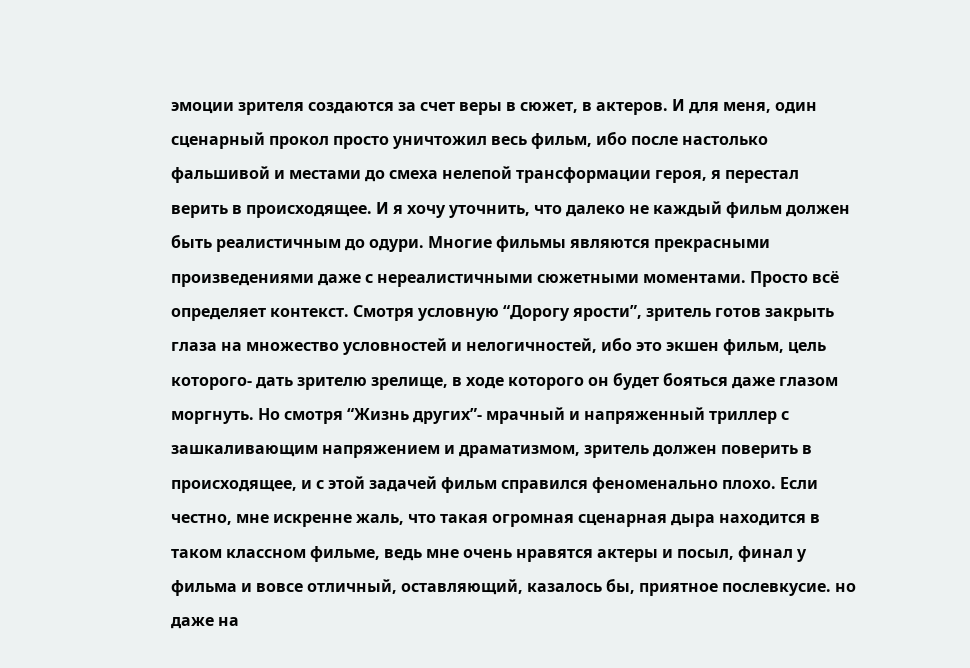эмоции зрителя создаются за счет веры в сюжет, в актеров. И для меня, один сценарный прокол просто уничтожил весь фильм, ибо после настолько фальшивой и местами до смеха нелепой трансформации героя, я перестал верить в происходящее. И я хочу уточнить, что далеко не каждый фильм должен быть реалистичным до одури. Многие фильмы являются прекрасными произведениями даже с нереалистичными сюжетными моментами. Просто всё определяет контекст. Смотря условную “Дорогу ярости”, зритель готов закрыть глаза на множество условностей и нелогичностей, ибо это экшен фильм, цель которого- дать зрителю зрелище, в ходе которого он будет бояться даже глазом моргнуть. Но смотря “Жизнь других”- мрачный и напряженный триллер с зашкаливающим напряжением и драматизмом, зритель должен поверить в происходящее, и с этой задачей фильм справился феноменально плохо. Если честно, мне искренне жаль, что такая огромная сценарная дыра находится в таком классном фильме, ведь мне очень нравятся актеры и посыл, финал у фильма и вовсе отличный, оставляющий, казалось бы, приятное послевкусие. но даже на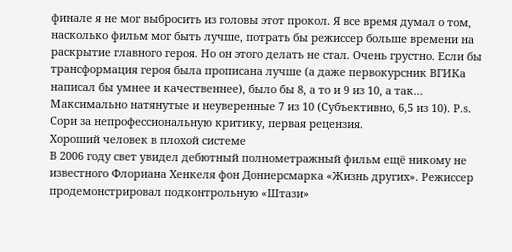финале я не мог выбросить из головы этот прокол. Я все время думал о том, насколько фильм мог быть лучше, потрать бы режиссер больше времени на раскрытие главного героя. Но он этого делать не стал. Очень грустно. Если бы трансформация героя была прописана лучше (а даже первокурсник ВГИКа написал бы умнее и качественнее), было бы 8, а то и 9 из 10, а так… Максимально натянутые и неуверенные 7 из 10 (Субъективно, 6,5 из 10). P.s. Сори за непрофессиональную критику, первая рецензия.
Хороший человек в плохой системе
В 2006 году свет увидел дебютный полнометражный фильм ещё никому не известного Флориана Хенкеля фон Доннерсмарка «Жизнь других». Режиссер продемонстрировал подконтрольную «Штази»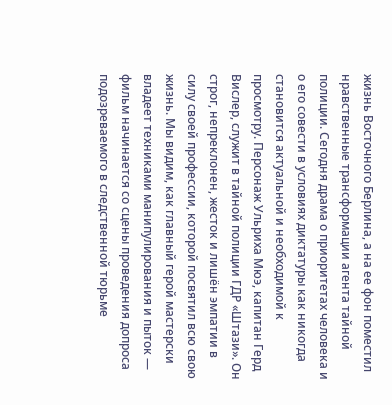жизнь Восточного Берлина, а на ее фон поместил нравственные трансформации агента тайной полиции. Сегодня драма о приоритетах человека и о его совести в условиях диктатуры как никогда становится актуальной и необходимой к просмотру. Персонаж Ульриха Мюэ, капитан Герд Вислер, служит в тайной полиции ГДР «Штази». Он строг, непреклонен, жесток и лишён эмпатии в силу своей профессии, которой посвятил всю свою жизнь. Мы видим, как главный герой мастерски владеет техниками манипулирования и пыток — фильм начинается со сцены проведения допроса подозреваемого в следственной тюрьме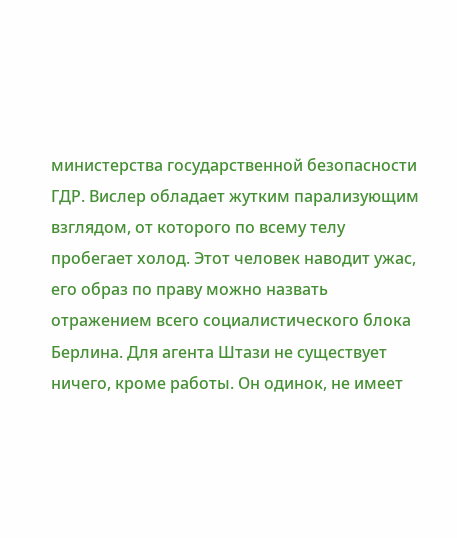министерства государственной безопасности ГДР. Вислер обладает жутким парализующим взглядом, от которого по всему телу пробегает холод. Этот человек наводит ужас, его образ по праву можно назвать отражением всего социалистического блока Берлина. Для агента Штази не существует ничего, кроме работы. Он одинок, не имеет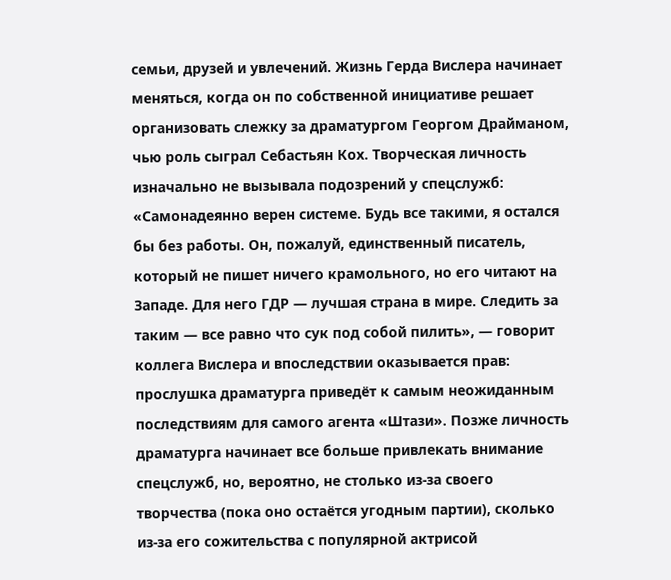семьи, друзей и увлечений. Жизнь Герда Вислера начинает меняться, когда он по собственной инициативе решает организовать слежку за драматургом Георгом Драйманом, чью роль сыграл Себастьян Кох. Творческая личность изначально не вызывала подозрений у спецслужб: «Самонадеянно верен системе. Будь все такими, я остался бы без работы. Он, пожалуй, единственный писатель, который не пишет ничего крамольного, но его читают на Западе. Для него ГДР — лучшая страна в мире. Следить за таким — все равно что сук под собой пилить», — говорит коллега Вислера и впоследствии оказывается прав: прослушка драматурга приведёт к самым неожиданным последствиям для самого агента «Штази». Позже личность драматурга начинает все больше привлекать внимание спецслужб, но, вероятно, не столько из-за своего творчества (пока оно остаётся угодным партии), сколько из-за его сожительства с популярной актрисой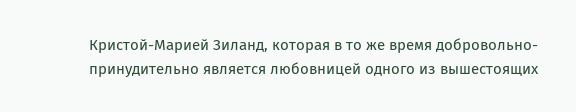Кристой-Марией Зиланд, которая в то же время добровольно-принудительно является любовницей одного из вышестоящих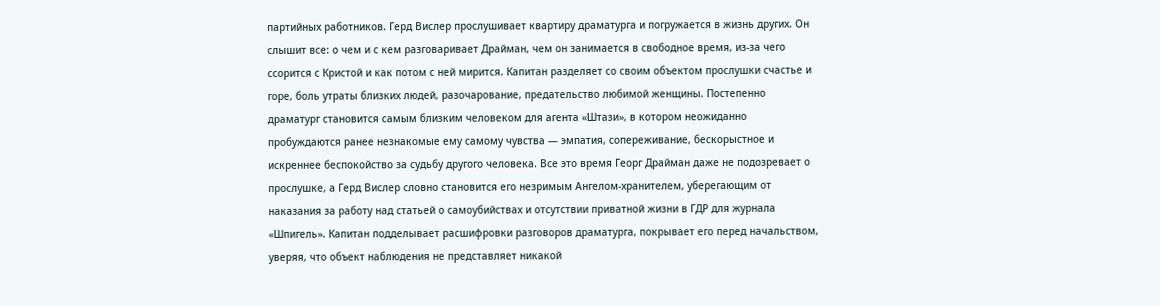партийных работников. Герд Вислер прослушивает квартиру драматурга и погружается в жизнь других. Он слышит все: о чем и с кем разговаривает Драйман, чем он занимается в свободное время, из-за чего ссорится с Кристой и как потом с ней мирится. Капитан разделяет со своим объектом прослушки счастье и горе, боль утраты близких людей, разочарование, предательство любимой женщины. Постепенно драматург становится самым близким человеком для агента «Штази», в котором неожиданно пробуждаются ранее незнакомые ему самому чувства — эмпатия, сопереживание, бескорыстное и искреннее беспокойство за судьбу другого человека. Все это время Георг Драйман даже не подозревает о прослушке, а Герд Вислер словно становится его незримым Ангелом-хранителем, уберегающим от наказания за работу над статьей о самоубийствах и отсутствии приватной жизни в ГДР для журнала «Шпигель». Капитан подделывает расшифровки разговоров драматурга, покрывает его перед начальством, уверяя, что объект наблюдения не представляет никакой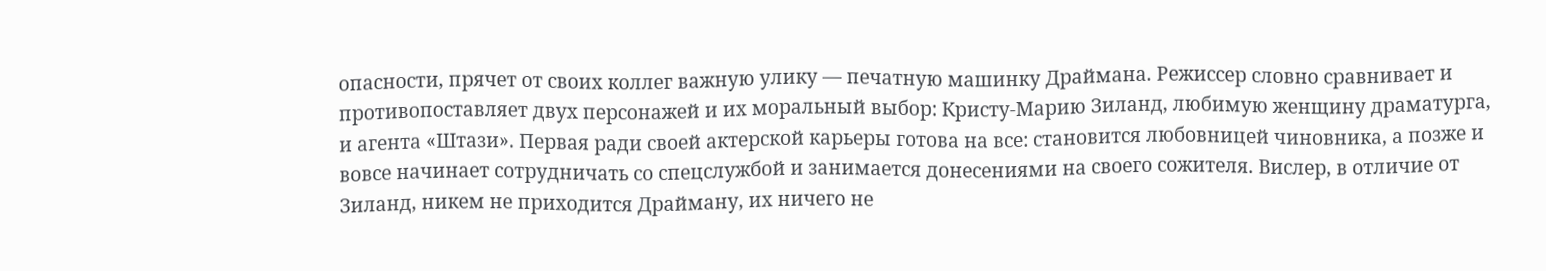опасности, прячет от своих коллег важную улику — печатную машинку Драймана. Режиссер словно сравнивает и противопоставляет двух персонажей и их моральный выбор: Кристу-Марию Зиланд, любимую женщину драматурга, и агента «Штази». Первая ради своей актерской карьеры готова на все: становится любовницей чиновника, а позже и вовсе начинает сотрудничать со спецслужбой и занимается донесениями на своего сожителя. Вислер, в отличие от Зиланд, никем не приходится Драйману, их ничего не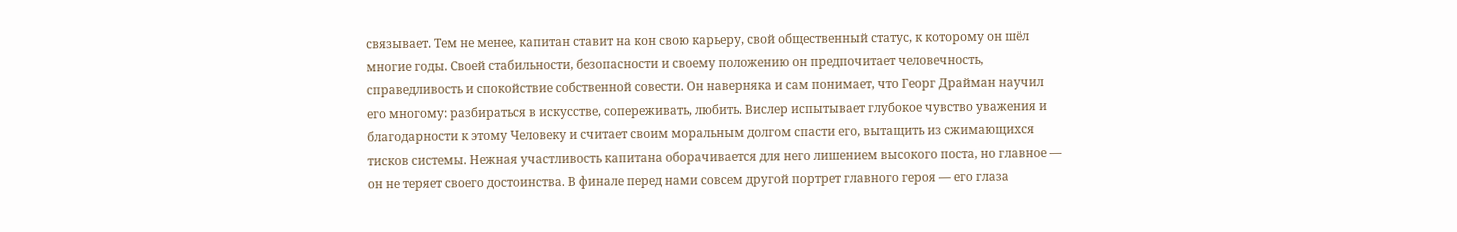связывает. Тем не менее, капитан ставит на кон свою карьеру, свой общественный статус, к которому он шёл многие годы. Своей стабильности, безопасности и своему положению он предпочитает человечность, справедливость и спокойствие собственной совести. Он наверняка и сам понимает, что Георг Драйман научил его многому: разбираться в искусстве, сопереживать, любить. Вислер испытывает глубокое чувство уважения и благодарности к этому Человеку и считает своим моральным долгом спасти его, вытащить из сжимающихся тисков системы. Нежная участливость капитана оборачивается для него лишением высокого поста, но главное — он не теряет своего достоинства. В финале перед нами совсем другой портрет главного героя — его глаза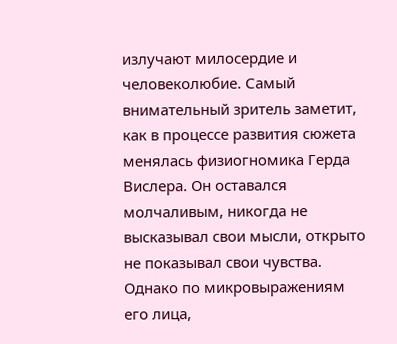излучают милосердие и человеколюбие. Самый внимательный зритель заметит, как в процессе развития сюжета менялась физиогномика Герда Вислера. Он оставался молчаливым, никогда не высказывал свои мысли, открыто не показывал свои чувства. Однако по микровыражениям его лица,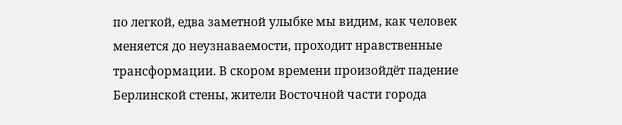по легкой, едва заметной улыбке мы видим, как человек меняется до неузнаваемости, проходит нравственные трансформации. В скором времени произойдёт падение Берлинской стены, жители Восточной части города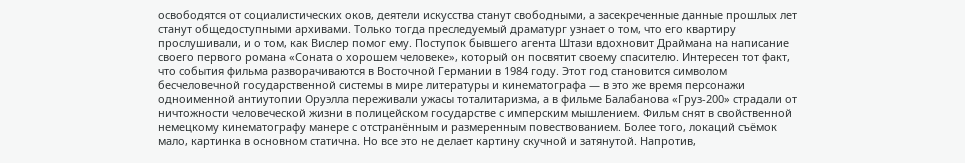освободятся от социалистических оков, деятели искусства станут свободными, а засекреченные данные прошлых лет станут общедоступными архивами. Только тогда преследуемый драматург узнает о том, что его квартиру прослушивали, и о том, как Вислер помог ему. Поступок бывшего агента Штази вдохновит Драймана на написание своего первого романа «Соната о хорошем человеке», который он посвятит своему спасителю. Интересен тот факт, что события фильма разворачиваются в Восточной Германии в 1984 году. Этот год становится символом бесчеловечной государственной системы в мире литературы и кинематографа — в это же время персонажи одноименной антиутопии Оруэлла переживали ужасы тоталитаризма, а в фильме Балабанова «Груз-200» страдали от ничтожности человеческой жизни в полицейском государстве с имперским мышлением. Фильм снят в свойственной немецкому кинематографу манере с отстранённым и размеренным повествованием. Более того, локаций съёмок мало, картинка в основном статична. Но все это не делает картину скучной и затянутой. Напротив,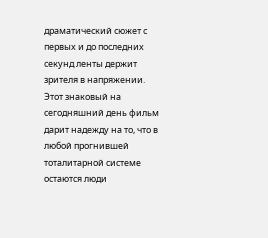драматический сюжет с первых и до последних секунд ленты держит зрителя в напряжении. Этот знаковый на сегодняшний день фильм дарит надежду на то, что в любой прогнившей тоталитарной системе остаются люди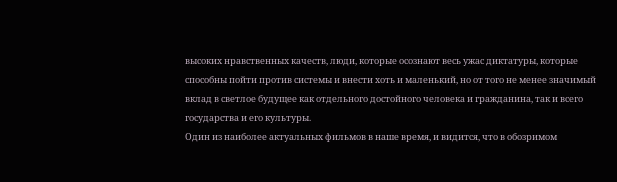высоких нравственных качеств, люди, которые осознают весь ужас диктатуры, которые способны пойти против системы и внести хоть и маленький, но от того не менее значимый вклад в светлое будущее как отдельного достойного человека и гражданина, так и всего государства и его культуры.
Один из наиболее актуальных фильмов в наше время, и видится, что в обозримом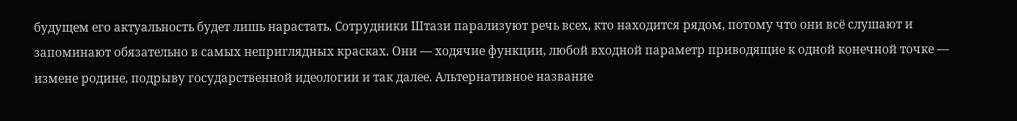будущем его актуальность будет лишь нарастать. Сотрудники Штази парализуют речь всех, кто находится рядом, потому что они всё слушают и запоминают обязательно в самых неприглядных красках. Они — ходячие функции, любой входной параметр приводящие к одной конечной точке — измене родине, подрыву государственной идеологии и так далее. Альтернативное название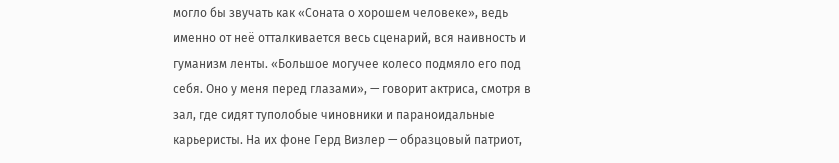могло бы звучать как «Соната о хорошем человеке», ведь именно от неё отталкивается весь сценарий, вся наивность и гуманизм ленты. «Большое могучее колесо подмяло его под себя. Оно у меня перед глазами», — говорит актриса, смотря в зал, где сидят туполобые чиновники и параноидальные карьеристы. На их фоне Герд Визлер — образцовый патриот,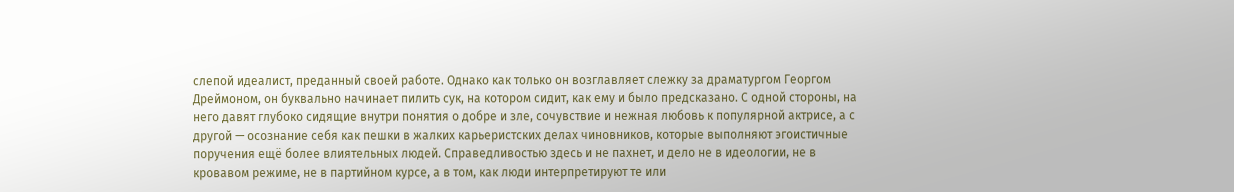слепой идеалист, преданный своей работе. Однако как только он возглавляет слежку за драматургом Георгом Дреймоном, он буквально начинает пилить сук, на котором сидит, как ему и было предсказано. С одной стороны, на него давят глубоко сидящие внутри понятия о добре и зле, сочувствие и нежная любовь к популярной актрисе, а с другой — осознание себя как пешки в жалких карьеристских делах чиновников, которые выполняют эгоистичные поручения ещё более влиятельных людей. Справедливостью здесь и не пахнет, и дело не в идеологии, не в кровавом режиме, не в партийном курсе, а в том, как люди интерпретируют те или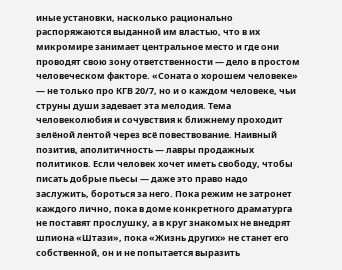иные установки, насколько рационально распоряжаются выданной им властью, что в их микромире занимает центральное место и где они проводят свою зону ответственности — дело в простом человеческом факторе. «Соната о хорошем человеке» — не только про КГВ 20/7, но и о каждом человеке, чьи струны души задевает эта мелодия. Тема человеколюбия и сочувствия к ближнему проходит зелёной лентой через всё повествование. Наивный позитив, аполитичность — лавры продажных политиков. Если человек хочет иметь свободу, чтобы писать добрые пьесы — даже это право надо заслужить, бороться за него. Пока режим не затронет каждого лично, пока в доме конкретного драматурга не поставят прослушку, а в круг знакомых не внедрят шпиона «Штази», пока «Жизнь других» не станет его собственной, он и не попытается выразить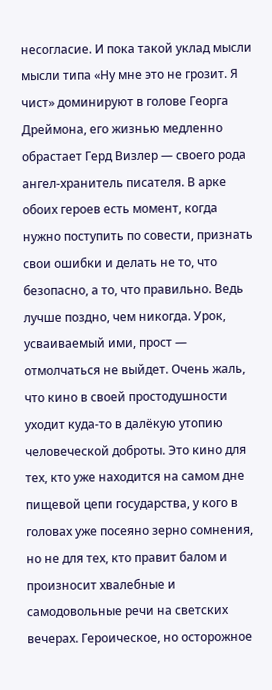несогласие. И пока такой уклад мысли мысли типа «Ну мне это не грозит. Я чист» доминируют в голове Георга Дреймона, его жизнью медленно обрастает Герд Визлер — своего рода ангел-хранитель писателя. В арке обоих героев есть момент, когда нужно поступить по совести, признать свои ошибки и делать не то, что безопасно, а то, что правильно. Ведь лучше поздно, чем никогда. Урок, усваиваемый ими, прост — отмолчаться не выйдет. Очень жаль, что кино в своей простодушности уходит куда-то в далёкую утопию человеческой доброты. Это кино для тех, кто уже находится на самом дне пищевой цепи государства, у кого в головах уже посеяно зерно сомнения, но не для тех, кто правит балом и произносит хвалебные и самодовольные речи на светских вечерах. Героическое, но осторожное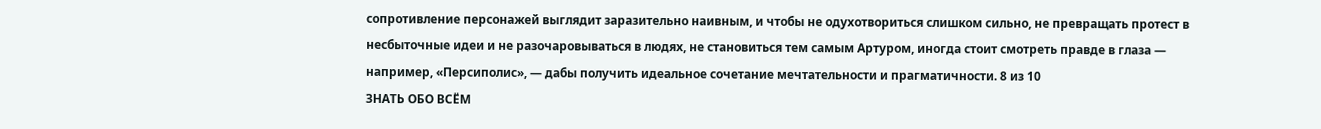сопротивление персонажей выглядит заразительно наивным, и чтобы не одухотвориться слишком сильно, не превращать протест в несбыточные идеи и не разочаровываться в людях, не становиться тем самым Артуром, иногда стоит смотреть правде в глаза — например, «Персиполис», — дабы получить идеальное сочетание мечтательности и прагматичности. 8 из 10
ЗНАТЬ ОБО ВСЁМ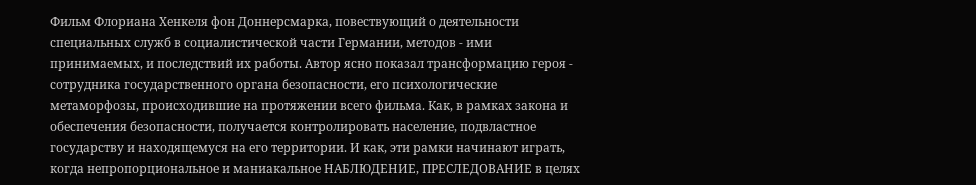Фильм Флориана Хенкеля фон Доннерсмарка, повествующий о деятельности специальных служб в социалистической части Германии, методов - ими принимаемых, и последствий их работы. Автор ясно показал трансформацию героя - сотрудника государственного органа безопасности, его психологические метаморфозы, происходившие на протяжении всего фильма. Как, в рамках закона и обеспечения безопасности, получается контролировать население, подвластное государству и находящемуся на его территории. И как, эти рамки начинают играть, когда непропорциональное и маниакальное НАБЛЮДЕНИЕ, ПРЕСЛЕДОВАНИЕ в целях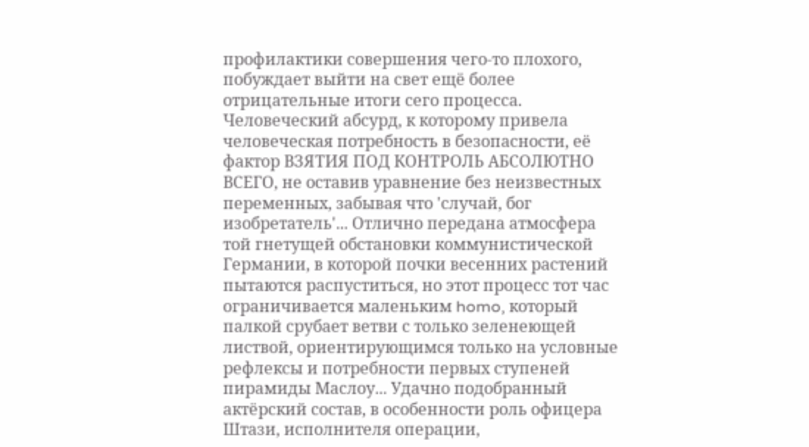профилактики совершения чего-то плохого, побуждает выйти на свет ещё более отрицательные итоги сего процесса. Человеческий абсурд, к которому привела человеческая потребность в безопасности, её фактор ВЗЯТИЯ ПОД КОНТРОЛЬ АБСОЛЮТНО ВСЕГО, не оставив уравнение без неизвестных переменных, забывая что 'случай, бог изобретатель'... Отлично передана атмосфера той гнетущей обстановки коммунистической Германии, в которой почки весенних растений пытаются распуститься, но этот процесс тот час ограничивается маленьким homo, который палкой срубает ветви с только зеленеющей листвой, ориентирующимся только на условные рефлексы и потребности первых ступеней пирамиды Маслоу... Удачно подобранный актёрский состав, в особенности роль офицера Штази, исполнителя операции,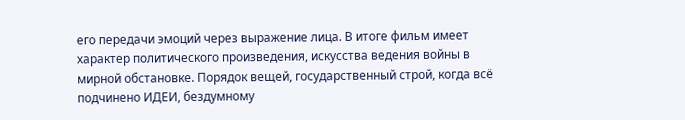его передачи эмоций через выражение лица. В итоге фильм имеет характер политического произведения, искусства ведения войны в мирной обстановке. Порядок вещей, государственный строй, когда всё подчинено ИДЕИ, бездумному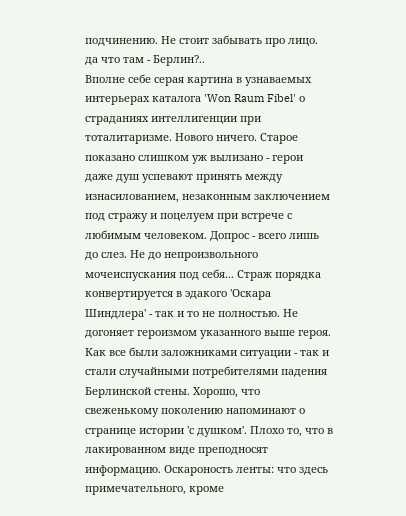подчинению. Не стоит забывать про лицо.
да что там - Берлин?..
Вполне себе серая картина в узнаваемых интерьерах каталога 'Won Raum Fibel' о страданиях интеллигенции при тоталитаризме. Нового ничего. Старое показано слишком уж вылизано - герои даже душ успевают принять между изнасилованием, незаконным заключением под стражу и поцелуем при встрече с любимым человеком. Допрос - всего лишь до слез. Не до непроизвольного мочеиспускания под себя... Страж порядка конвертируется в эдакого 'Оскара Шиндлера' - так и то не полностью. Не догоняет героизмом указанного выше героя. Как все были заложниками ситуации - так и стали случайными потребителями падения Берлинской стены. Хорошо, что свеженькому поколению напоминают о странице истории 'с душком'. Плохо то, что в лакированном виде преподносят информацию. Оскароность ленты: что здесь примечательного, кроме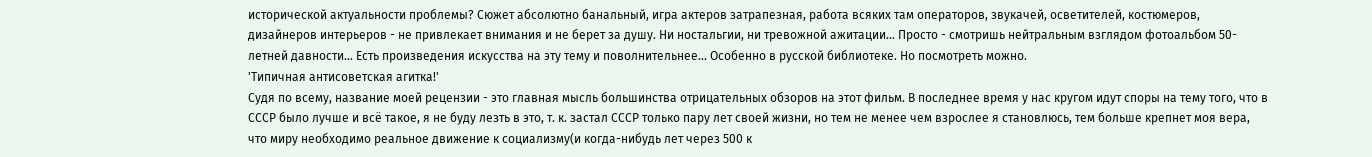исторической актуальности проблемы? Сюжет абсолютно банальный, игра актеров затрапезная, работа всяких там операторов, звукачей, осветителей, костюмеров, дизайнеров интерьеров - не привлекает внимания и не берет за душу. Ни ностальгии, ни тревожной ажитации... Просто - смотришь нейтральным взглядом фотоальбом 50-летней давности... Есть произведения искусства на эту тему и поволнительнее... Особенно в русской библиотеке. Но посмотреть можно.
'Типичная антисоветская агитка!'
Судя по всему, название моей рецензии - это главная мысль большинства отрицательных обзоров на этот фильм. В последнее время у нас кругом идут споры на тему того, что в СССР было лучше и всё такое, я не буду лезть в это, т. к. застал СССР только пару лет своей жизни, но тем не менее чем взрослее я становлюсь, тем больше крепнет моя вера, что миру необходимо реальное движение к социализму(и когда-нибудь лет через 500 к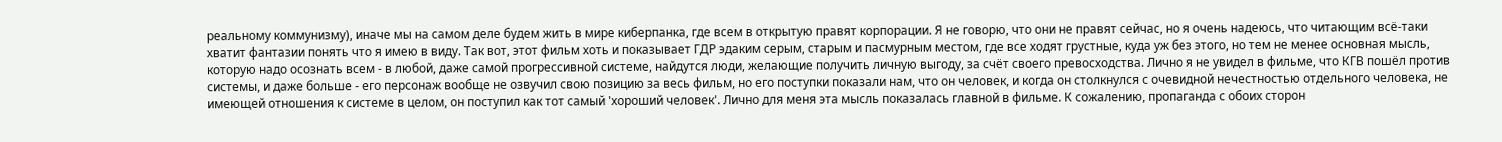реальному коммунизму), иначе мы на самом деле будем жить в мире киберпанка, где всем в открытую правят корпорации. Я не говорю, что они не правят сейчас, но я очень надеюсь, что читающим всё-таки хватит фантазии понять что я имею в виду. Так вот, этот фильм хоть и показывает ГДР эдаким серым, старым и пасмурным местом, где все ходят грустные, куда уж без этого, но тем не менее основная мысль, которую надо осознать всем - в любой, даже самой прогрессивной системе, найдутся люди, желающие получить личную выгоду, за счёт своего превосходства. Лично я не увидел в фильме, что КГВ пошёл против системы, и даже больше - его персонаж вообще не озвучил свою позицию за весь фильм, но его поступки показали нам, что он человек, и когда он столкнулся с очевидной нечестностью отдельного человека, не имеющей отношения к системе в целом, он поступил как тот самый 'хороший человек'. Лично для меня эта мысль показалась главной в фильме. К сожалению, пропаганда с обоих сторон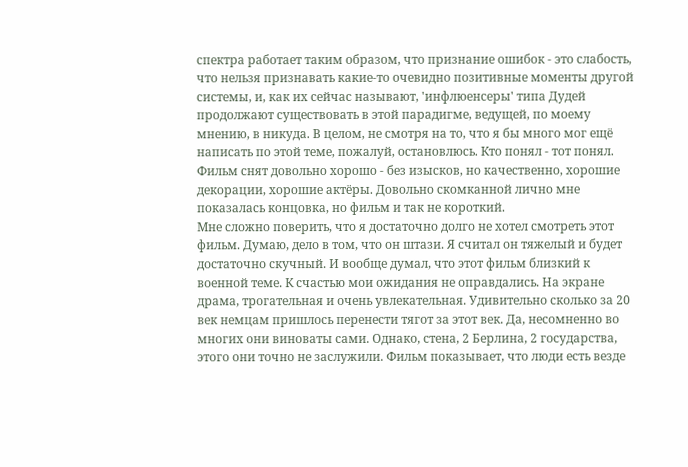спектра работает таким образом, что признание ошибок - это слабость, что нельзя признавать какие-то очевидно позитивные моменты другой системы, и, как их сейчас называют, 'инфлюенсеры' типа Дудей продолжают существовать в этой парадигме, ведущей, по моему мнению, в никуда. В целом, не смотря на то, что я бы много мог ещё написать по этой теме, пожалуй, остановлюсь. Кто понял - тот понял. Фильм снят довольно хорошо - без изысков, но качественно, хорошие декорации, хорошие актёры. Довольно скомканной лично мне показалась концовка, но фильм и так не короткий.
Мне сложно поверить, что я достаточно долго не хотел смотреть этот фильм. Думаю, дело в том, что он штази. Я считал он тяжелый и будет достаточно скучный. И вообще думал, что этот фильм близкий к военной теме. К счастью мои ожидания не оправдались. На экране драма, трогательная и очень увлекательная. Удивительно сколько за 20 век немцам пришлось перенести тягот за этот век. Да, несомненно во многих они виноваты сами. Однако, стена, 2 Берлина, 2 государства, этого они точно не заслужили. Фильм показывает, что люди есть везде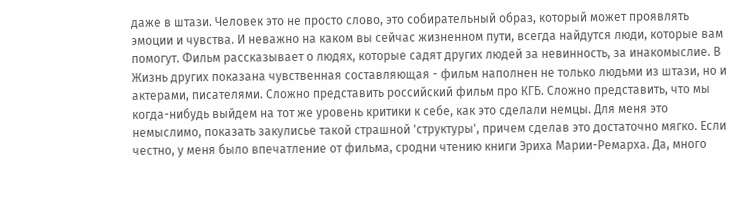даже в штази. Человек это не просто слово, это собирательный образ, который может проявлять эмоции и чувства. И неважно на каком вы сейчас жизненном пути, всегда найдутся люди, которые вам помогут. Фильм рассказывает о людях, которые садят других людей за невинность, за инакомыслие. В Жизнь других показана чувственная составляющая - фильм наполнен не только людьми из штази, но и актерами, писателями. Сложно представить российский фильм про КГБ. Сложно представить, что мы когда-нибудь выйдем на тот же уровень критики к себе, как это сделали немцы. Для меня это немыслимо, показать закулисье такой страшной 'структуры', причем сделав это достаточно мягко. Если честно, у меня было впечатление от фильма, сродни чтению книги Эриха Марии-Ремарха. Да, много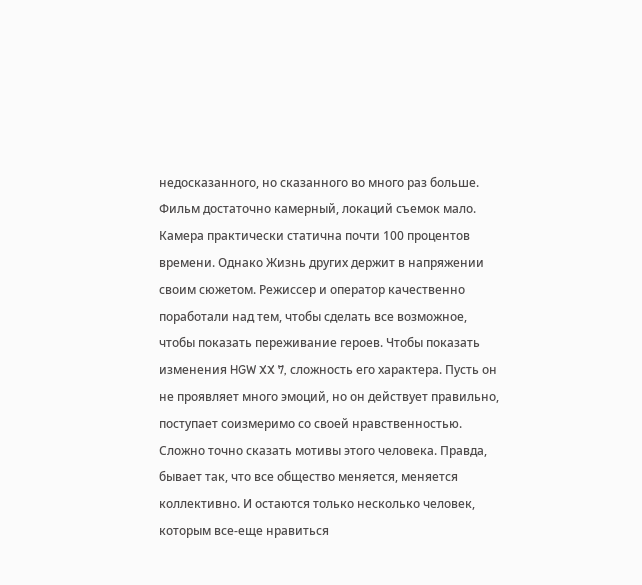недосказанного, но сказанного во много раз больше. Фильм достаточно камерный, локаций съемок мало. Камера практически статична почти 100 процентов времени. Однако Жизнь других держит в напряжении своим сюжетом. Режиссер и оператор качественно поработали над тем, чтобы сделать все возможное, чтобы показать переживание героев. Чтобы показать изменения HGW XX 7, сложность его характера. Пусть он не проявляет много эмоций, но он действует правильно, поступает соизмеримо со своей нравственностью. Сложно точно сказать мотивы этого человека. Правда, бывает так, что все общество меняется, меняется коллективно. И остаются только несколько человек, которым все-еще нравиться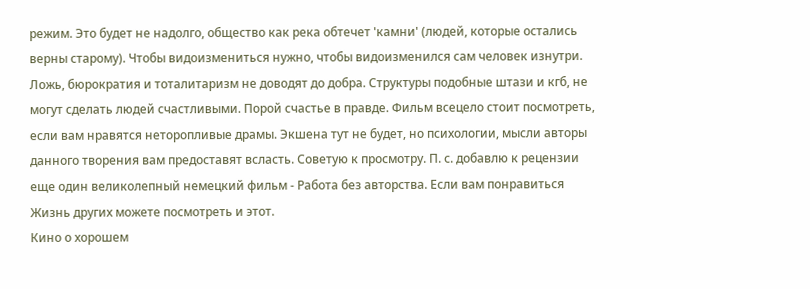режим. Это будет не надолго, общество как река обтечет 'камни' (людей, которые остались верны старому). Чтобы видоизмениться нужно, чтобы видоизменился сам человек изнутри. Ложь, бюрократия и тоталитаризм не доводят до добра. Структуры подобные штази и кгб, не могут сделать людей счастливыми. Порой счастье в правде. Фильм всецело стоит посмотреть, если вам нравятся неторопливые драмы. Экшена тут не будет, но психологии, мысли авторы данного творения вам предоставят всласть. Советую к просмотру. П. с. добавлю к рецензии еще один великолепный немецкий фильм - Работа без авторства. Если вам понравиться Жизнь других можете посмотреть и этот.
Кино о хорошем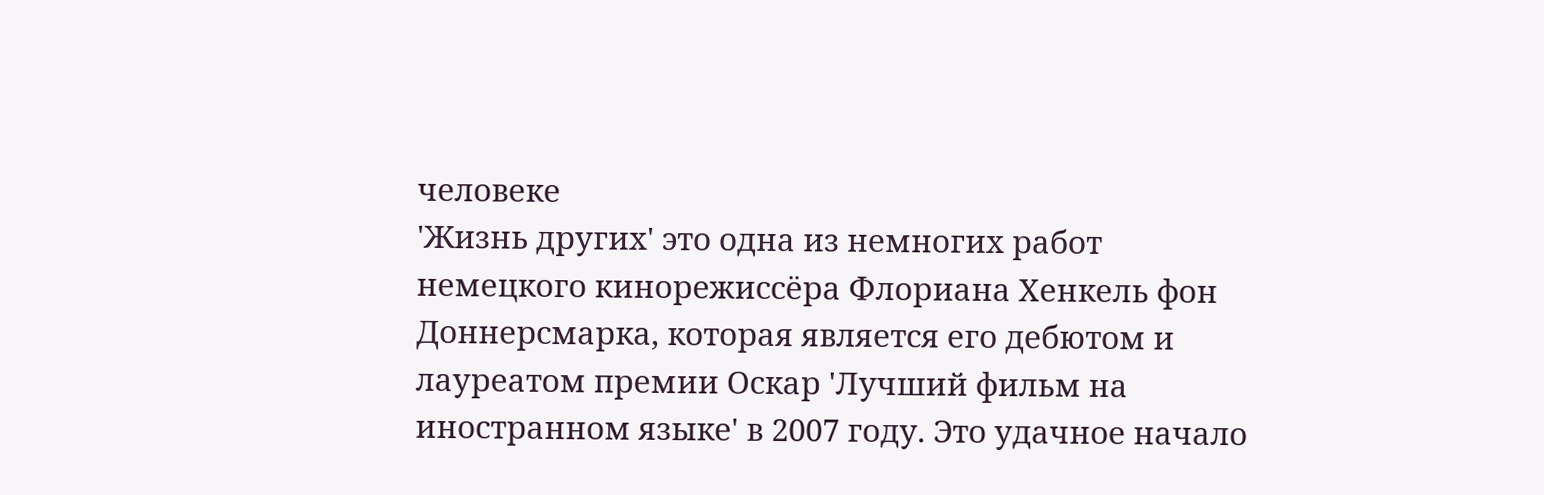человеке
'Жизнь других' это одна из немногих работ немецкого кинорежиссёра Флориана Хенкель фон Доннерсмарка, которая является его дебютом и лауреатом премии Оскар 'Лучший фильм на иностранном языке' в 2007 году. Это удачное начало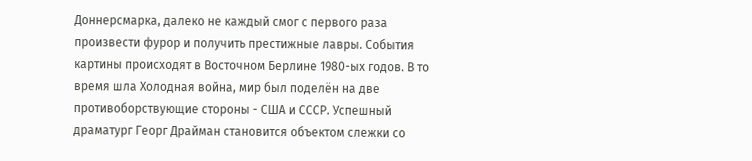Доннерсмарка, далеко не каждый смог с первого раза произвести фурор и получить престижные лавры. События картины происходят в Восточном Берлине 1980-ых годов. В то время шла Холодная война, мир был поделён на две противоборствующие стороны - США и СССР. Успешный драматург Георг Драйман становится объектом слежки со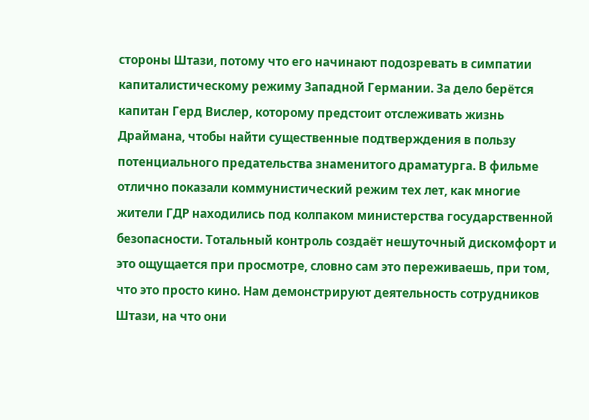стороны Штази, потому что его начинают подозревать в симпатии капиталистическому режиму Западной Германии. За дело берётся капитан Герд Вислер, которому предстоит отслеживать жизнь Драймана, чтобы найти существенные подтверждения в пользу потенциального предательства знаменитого драматурга. В фильме отлично показали коммунистический режим тех лет, как многие жители ГДР находились под колпаком министерства государственной безопасности. Тотальный контроль создаёт нешуточный дискомфорт и это ощущается при просмотре, словно сам это переживаешь, при том, что это просто кино. Нам демонстрируют деятельность сотрудников Штази, на что они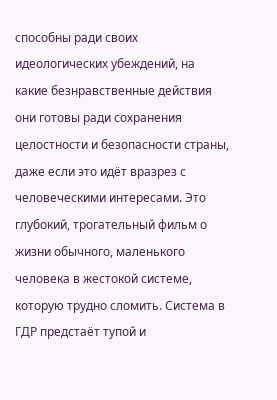способны ради своих идеологических убеждений, на какие безнравственные действия они готовы ради сохранения целостности и безопасности страны, даже если это идёт вразрез с человеческими интересами. Это глубокий, трогательный фильм о жизни обычного, маленького человека в жестокой системе, которую трудно сломить. Система в ГДР предстаёт тупой и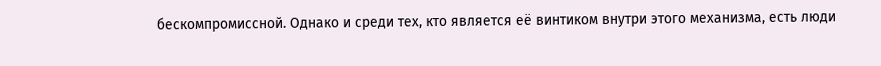бескомпромиссной. Однако и среди тех, кто является её винтиком внутри этого механизма, есть люди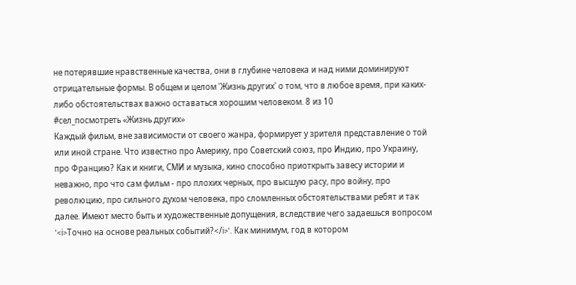не потерявшие нравственные качества, они в глубине человека и над ними доминируют отрицательные формы. В общем и целом 'Жизнь других' о том, что в любое время, при каких-либо обстоятельствах важно оставаться хорошим человеком. 8 из 10
#сел_посмотреть «Жизнь других»
Каждый фильм, вне зависимости от своего жанра, формирует у зрителя представление о той или иной стране. Что известно про Америку, про Советский союз, про Индию, про Украину, про Францию? Как и книги, СМИ и музыка, кино способно приоткрыть завесу истории и неважно, про что сам фильм - про плохих черных, про высшую расу, про войну, про революцию, про сильного духом человека, про сломленных обстоятельствами ребят и так далее. Имеют место быть и художественные допущения, вследствие чего задаешься вопросом '<i>Точно на основе реальных событий?</i>'. Как минимум, год в котором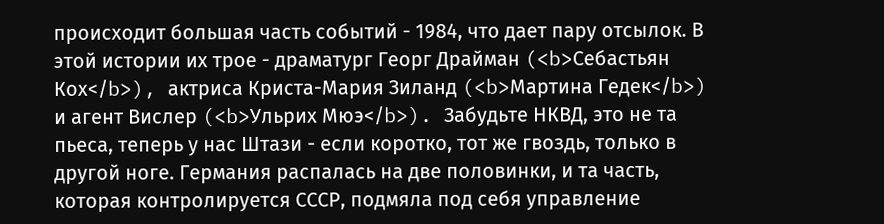происходит большая часть событий - 1984, что дает пару отсылок. В этой истории их трое - драматург Георг Драйман (<b>Себастьян Кох</b>), актриса Криста-Мария Зиланд (<b>Мартина Гедек</b>) и агент Вислер (<b>Ульрих Мюэ</b>). Забудьте НКВД, это не та пьеса, теперь у нас Штази - если коротко, тот же гвоздь, только в другой ноге. Германия распалась на две половинки, и та часть, которая контролируется СССР, подмяла под себя управление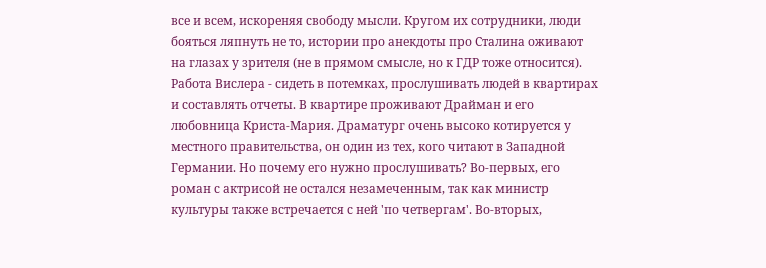все и всем, искореняя свободу мысли. Кругом их сотрудники, люди бояться ляпнуть не то, истории про анекдоты про Сталина оживают на глазах у зрителя (не в прямом смысле, но к ГДР тоже относится). Работа Вислера - сидеть в потемках, прослушивать людей в квартирах и составлять отчеты. В квартире проживают Драйман и его любовница Криста-Мария. Драматург очень высоко котируется у местного правительства, он один из тех, кого читают в Западной Германии. Но почему его нужно прослушивать? Во-первых, его роман с актрисой не остался незамеченным, так как министр культуры также встречается с ней 'по четвергам'. Во-вторых,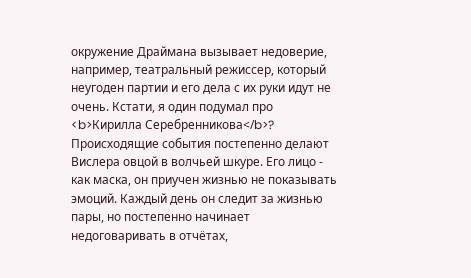окружение Драймана вызывает недоверие, например, театральный режиссер, который неугоден партии и его дела с их руки идут не очень. Кстати, я один подумал про <b>Кирилла Серебренникова</b>? Происходящие события постепенно делают Вислера овцой в волчьей шкуре. Его лицо - как маска, он приучен жизнью не показывать эмоций. Каждый день он следит за жизнью пары, но постепенно начинает недоговаривать в отчётах,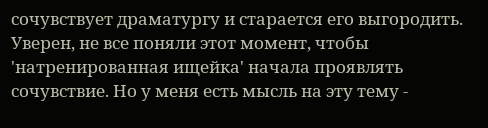сочувствует драматургу и старается его выгородить. Уверен, не все поняли этот момент, чтобы 'натренированная ищейка' начала проявлять сочувствие. Но у меня есть мысль на эту тему -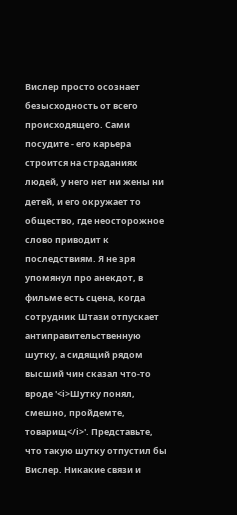Вислер просто осознает безысходность от всего происходящего. Сами посудите - его карьера строится на страданиях людей, у него нет ни жены ни детей, и его окружает то общество, где неосторожное слово приводит к последствиям. Я не зря упомянул про анекдот, в фильме есть сцена, когда сотрудник Штази отпускает антиправительственную шутку, а сидящий рядом высший чин сказал что-то вроде '<i>Шутку понял, смешно, пройдемте, товарищ</i>'. Представьте, что такую шутку отпустил бы Вислер. Никакие связи и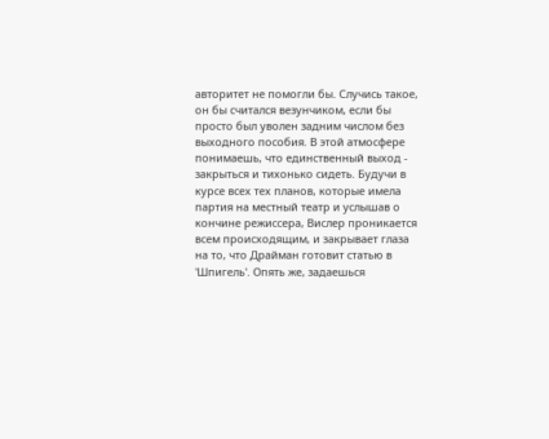авторитет не помогли бы. Случись такое, он бы считался везунчиком, если бы просто был уволен задним числом без выходного пособия. В этой атмосфере понимаешь, что единственный выход - закрыться и тихонько сидеть. Будучи в курсе всех тех планов, которые имела партия на местный театр и услышав о кончине режиссера, Вислер проникается всем происходящим, и закрывает глаза на то, что Драйман готовит статью в 'Шпигель'. Опять же, задаешься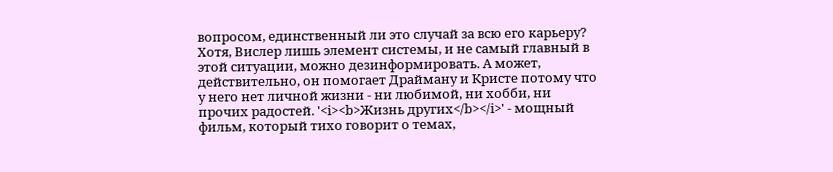вопросом, единственный ли это случай за всю его карьеру? Хотя, Вислер лишь элемент системы, и не самый главный в этой ситуации, можно дезинформировать. А может, действительно, он помогает Драйману и Кристе потому что у него нет личной жизни - ни любимой, ни хобби, ни прочих радостей. '<i><b>Жизнь других</b></i>' - мощный фильм, который тихо говорит о темах,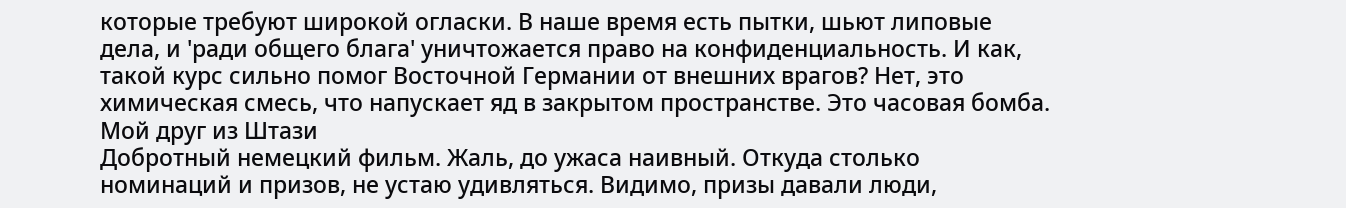которые требуют широкой огласки. В наше время есть пытки, шьют липовые дела, и 'ради общего блага' уничтожается право на конфиденциальность. И как, такой курс сильно помог Восточной Германии от внешних врагов? Нет, это химическая смесь, что напускает яд в закрытом пространстве. Это часовая бомба.
Мой друг из Штази
Добротный немецкий фильм. Жаль, до ужаса наивный. Откуда столько номинаций и призов, не устаю удивляться. Видимо, призы давали люди,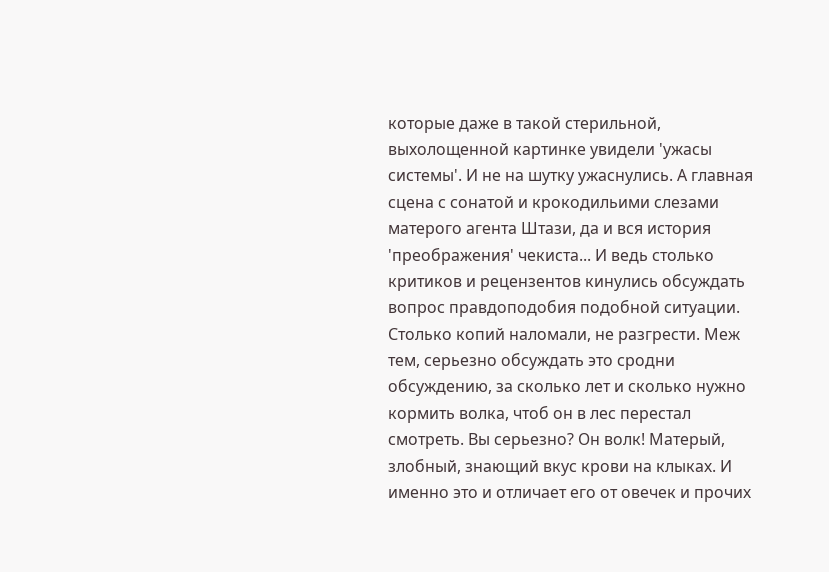которые даже в такой стерильной, выхолощенной картинке увидели 'ужасы системы'. И не на шутку ужаснулись. А главная сцена с сонатой и крокодильими слезами матерого агента Штази, да и вся история 'преображения' чекиста... И ведь столько критиков и рецензентов кинулись обсуждать вопрос правдоподобия подобной ситуации. Столько копий наломали, не разгрести. Меж тем, серьезно обсуждать это сродни обсуждению, за сколько лет и сколько нужно кормить волка, чтоб он в лес перестал смотреть. Вы серьезно? Он волк! Матерый, злобный, знающий вкус крови на клыках. И именно это и отличает его от овечек и прочих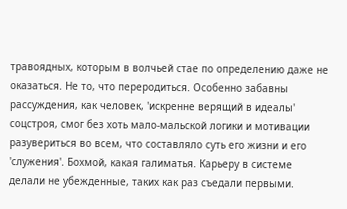травоядных, которым в волчьей стае по определению даже не оказаться. Не то, что переродиться. Особенно забавны рассуждения, как человек, 'искренне верящий в идеалы' соцстроя, смог без хоть мало-мальской логики и мотивации разувериться во всем, что составляло суть его жизни и его 'служения'. Бохмой, какая галиматья. Карьеру в системе делали не убежденные, таких как раз съедали первыми.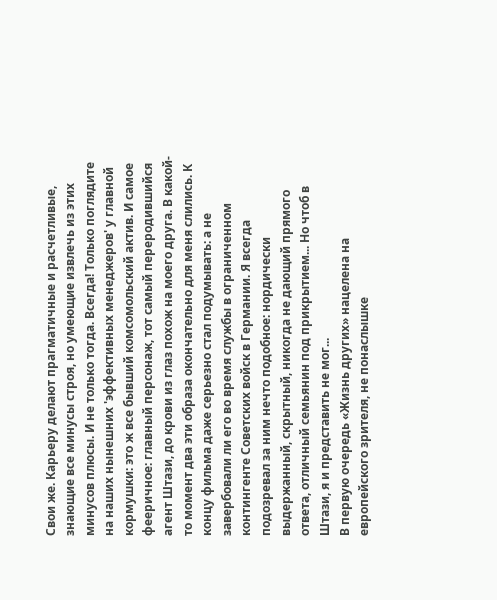Свои же. Карьеру делают прагматичные и расчетливые, знающие все минусы строя, но умеющие извлечь из этих минусов плюсы. И не только тогда. Всегда! Только поглядите на наших нынешних 'эффективных менеджеров' у главной кормушки: это ж все бывший комсомольский актив. И самое фееричное: главный персонаж, тот самый переродившийся агент Штази, до крови из глаз похож на моего друга. В какой-то момент два эти образа окончательно для меня слились. К концу фильма даже серьезно стал подумывать: а не завербовали ли его во время службы в ограниченном контингенте Советских войск в Германии. Я всегда подозревал за ним нечто подобное: нордически выдержанный, скрытный, никогда не дающий прямого ответа, отличный семьянин под прикрытием... Но чтоб в Штази, я и представить не мог...
В первую очередь «Жизнь других» нацелена на европейского зрителя, не понаслышке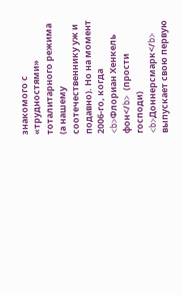знакомого с «трудностями» тоталитарного режима (а нашему соотечественнику уж и подавно). Но на момент 2006-го, когда <b>Флориан Хенкель фон</b> (прости господи) <b>Доннерсмарк</b> выпускает свою первую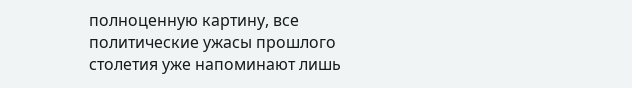полноценную картину, все политические ужасы прошлого столетия уже напоминают лишь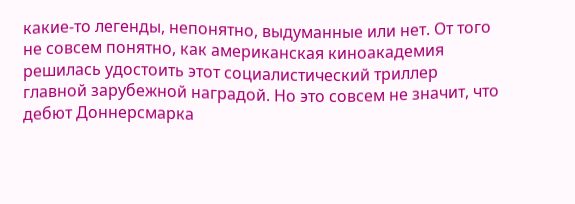какие-то легенды, непонятно, выдуманные или нет. От того не совсем понятно, как американская киноакадемия решилась удостоить этот социалистический триллер главной зарубежной наградой. Но это совсем не значит, что дебют Доннерсмарка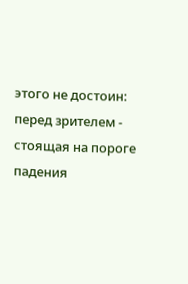этого не достоин: перед зрителем - стоящая на пороге падения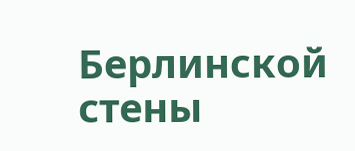Берлинской стены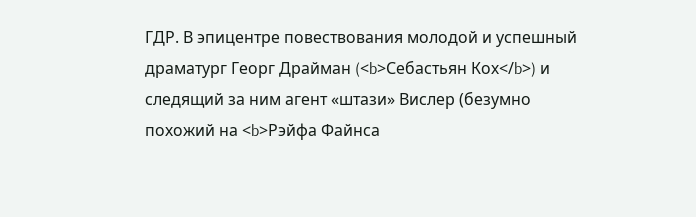ГДР. В эпицентре повествования молодой и успешный драматург Георг Драйман (<b>Себастьян Кох</b>) и следящий за ним агент «штази» Вислер (безумно похожий на <b>Рэйфа Файнса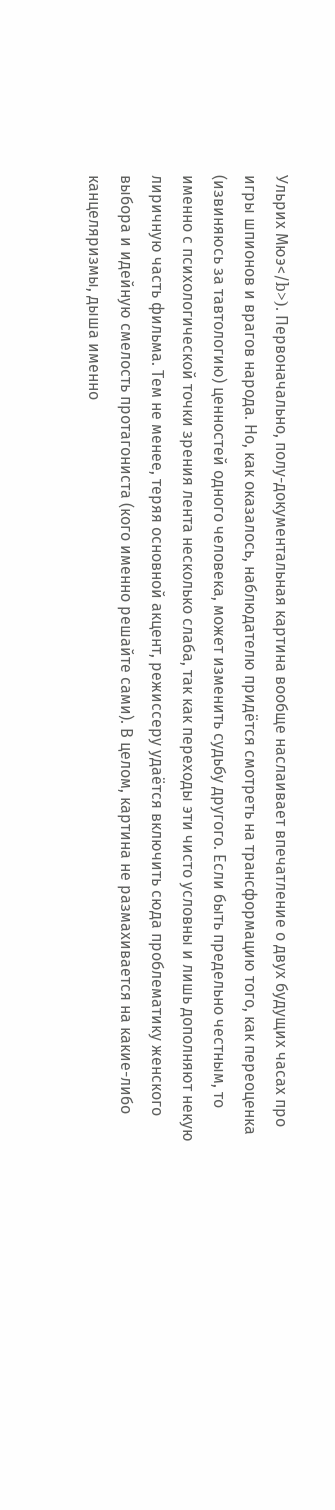Ульрих Мюэ</b>). Первоначально, полу-документальная картина вообще наслаивает впечатление о двух будущих часах про игры шпионов и врагов народа. Но, как оказалось, наблюдателю придётся смотреть на трансформацию того, как переоценка (извиняюсь за тавтологию) ценностей одного человека, может изменить судьбу другого. Если быть предельно честным, то именно с психологической точки зрения лента несколько слаба, так как переходы эти чисто условны и лишь дополняют некую лиричную часть фильма. Тем не менее, теряя основной акцент, режиссеру удаётся включить сюда проблематику женского выбора и идейную смелость протагониста (кого именно решайте сами). В целом, картина не размахивается на какие-либо канцеляризмы, дыша именно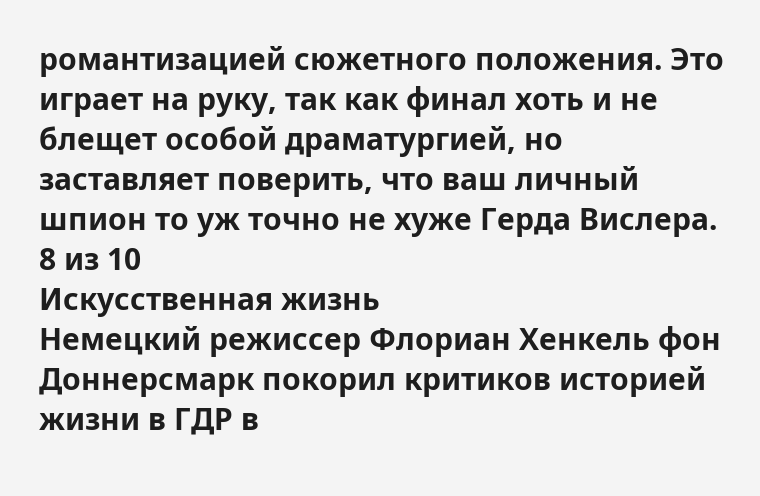романтизацией сюжетного положения. Это играет на руку, так как финал хоть и не блещет особой драматургией, но заставляет поверить, что ваш личный шпион то уж точно не хуже Герда Вислера. 8 из 10
Искусственная жизнь
Немецкий режиссер Флориан Хенкель фон Доннерсмарк покорил критиков историей жизни в ГДР в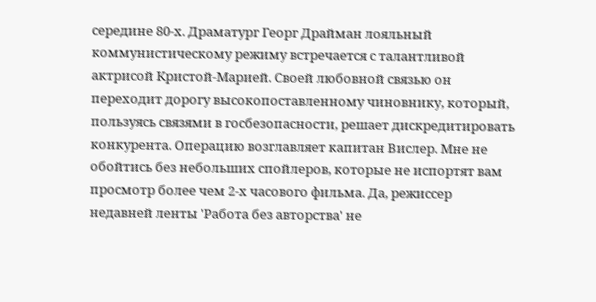середине 80-х. Драматург Георг Драйман лояльный коммунистическому режиму встречается с талантливой актрисой Кристой-Марией. Своей любовной связью он переходит дорогу высокопоставленному чиновнику, который, пользуясь связями в госбезопасности, решает дискредитировать конкурента. Операцию возглавляет капитан Вислер. Мне не обойтись без небольших спойлеров, которые не испортят вам просмотр более чем 2-х часового фильма. Да, режиссер недавней ленты 'Работа без авторства' не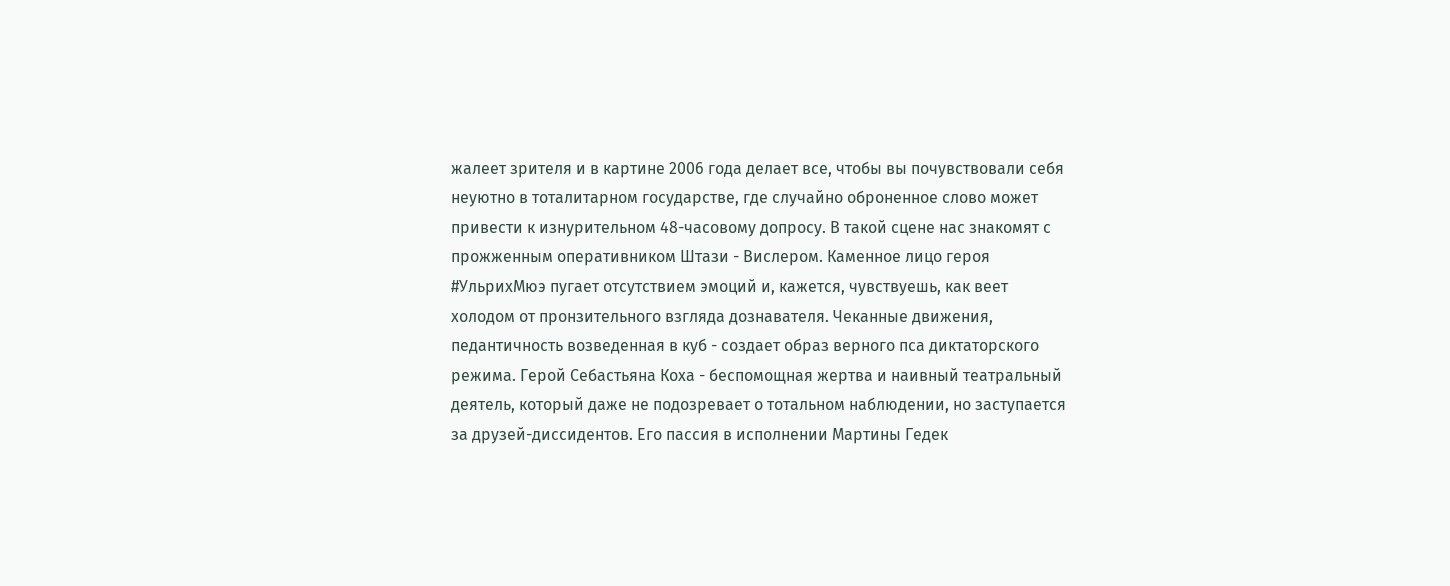жалеет зрителя и в картине 2006 года делает все, чтобы вы почувствовали себя неуютно в тоталитарном государстве, где случайно оброненное слово может привести к изнурительном 48-часовому допросу. В такой сцене нас знакомят с прожженным оперативником Штази - Вислером. Каменное лицо героя #УльрихМюэ пугает отсутствием эмоций и, кажется, чувствуешь, как веет холодом от пронзительного взгляда дознавателя. Чеканные движения, педантичность возведенная в куб - создает образ верного пса диктаторского режима. Герой Себастьяна Коха - беспомощная жертва и наивный театральный деятель, который даже не подозревает о тотальном наблюдении, но заступается за друзей-диссидентов. Его пассия в исполнении Мартины Гедек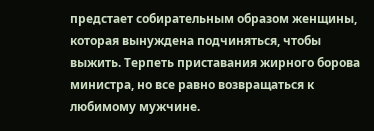предстает собирательным образом женщины, которая вынуждена подчиняться, чтобы выжить. Терпеть приставания жирного борова министра, но все равно возвращаться к любимому мужчине.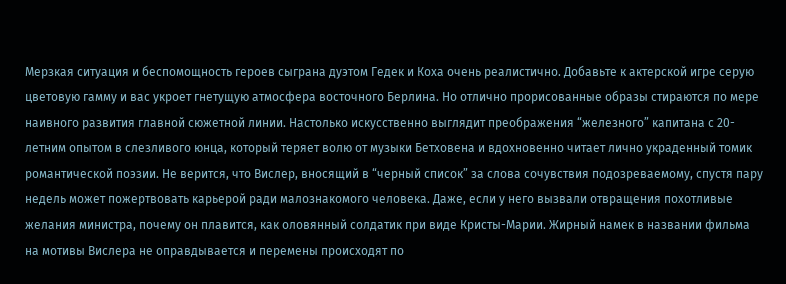Мерзкая ситуация и беспомощность героев сыграна дуэтом Гедек и Коха очень реалистично. Добавьте к актерской игре серую цветовую гамму и вас укроет гнетущую атмосфера восточного Берлина. Но отлично прорисованные образы стираются по мере наивного развития главной сюжетной линии. Настолько искусственно выглядит преображения “железного” капитана с 20-летним опытом в слезливого юнца, который теряет волю от музыки Бетховена и вдохновенно читает лично украденный томик романтической поэзии. Не верится, что Вислер, вносящий в “черный список” за слова сочувствия подозреваемому, спустя пару недель может пожертвовать карьерой ради малознакомого человека. Даже, если у него вызвали отвращения похотливые желания министра, почему он плавится, как оловянный солдатик при виде Кристы-Марии. Жирный намек в названии фильма на мотивы Вислера не оправдывается и перемены происходят по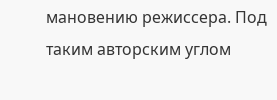мановению режиссера. Под таким авторским углом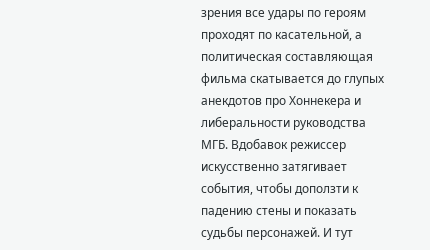зрения все удары по героям проходят по касательной, а политическая составляющая фильма скатывается до глупых анекдотов про Хоннекера и либеральности руководства МГБ. Вдобавок режиссер искусственно затягивает события, чтобы доползти к падению стены и показать судьбы персонажей. И тут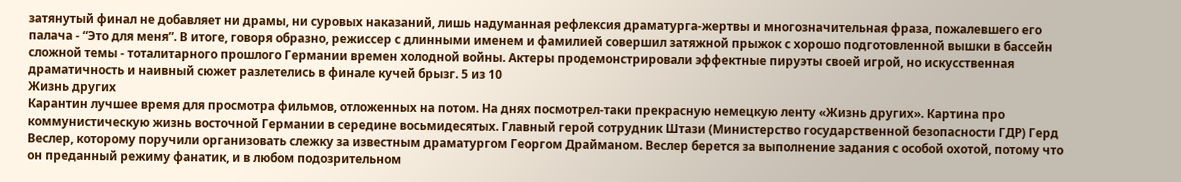затянутый финал не добавляет ни драмы, ни суровых наказаний, лишь надуманная рефлексия драматурга-жертвы и многозначительная фраза, пожалевшего его палача - “Это для меня”. В итоге, говоря образно, режиссер с длинными именем и фамилией совершил затяжной прыжок с хорошо подготовленной вышки в бассейн сложной темы - тоталитарного прошлого Германии времен холодной войны. Актеры продемонстрировали эффектные пируэты своей игрой, но искусственная драматичность и наивный сюжет разлетелись в финале кучей брызг. 5 из 10
Жизнь других
Карантин лучшее время для просмотра фильмов, отложенных на потом. На днях посмотрел-таки прекрасную немецкую ленту «Жизнь других». Картина про коммунистическую жизнь восточной Германии в середине восьмидесятых. Главный герой сотрудник Штази (Министерство государственной безопасности ГДР) Герд Веслер, которому поручили организовать слежку за известным драматургом Георгом Драйманом. Веслер берется за выполнение задания с особой охотой, потому что он преданный режиму фанатик, и в любом подозрительном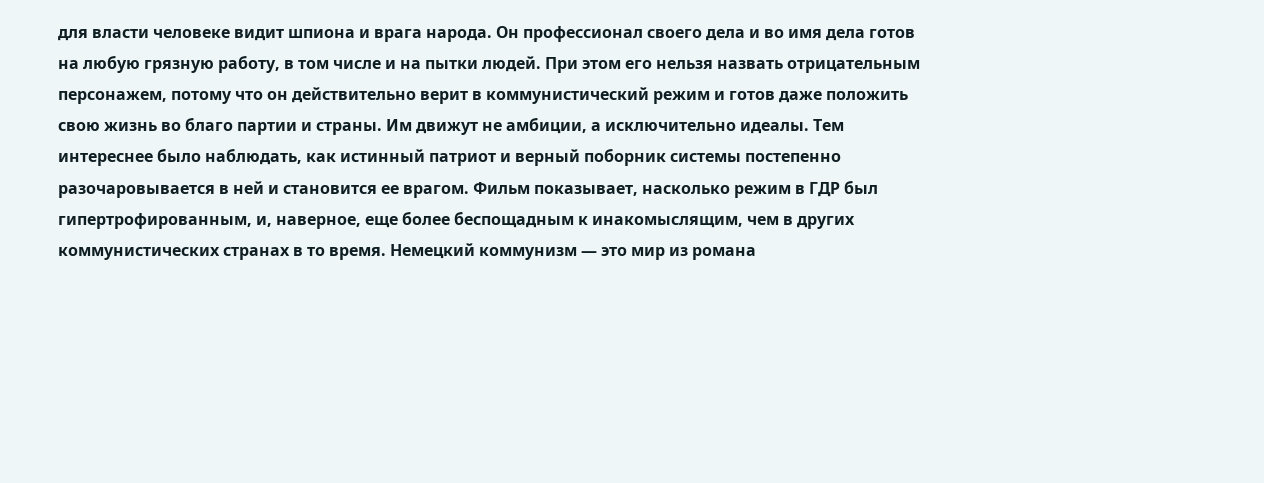для власти человеке видит шпиона и врага народа. Он профессионал своего дела и во имя дела готов на любую грязную работу, в том числе и на пытки людей. При этом его нельзя назвать отрицательным персонажем, потому что он действительно верит в коммунистический режим и готов даже положить свою жизнь во благо партии и страны. Им движут не амбиции, а исключительно идеалы. Тем интереснее было наблюдать, как истинный патриот и верный поборник системы постепенно разочаровывается в ней и становится ее врагом. Фильм показывает, насколько режим в ГДР был гипертрофированным, и, наверное, еще более беспощадным к инакомыслящим, чем в других коммунистических странах в то время. Немецкий коммунизм — это мир из романа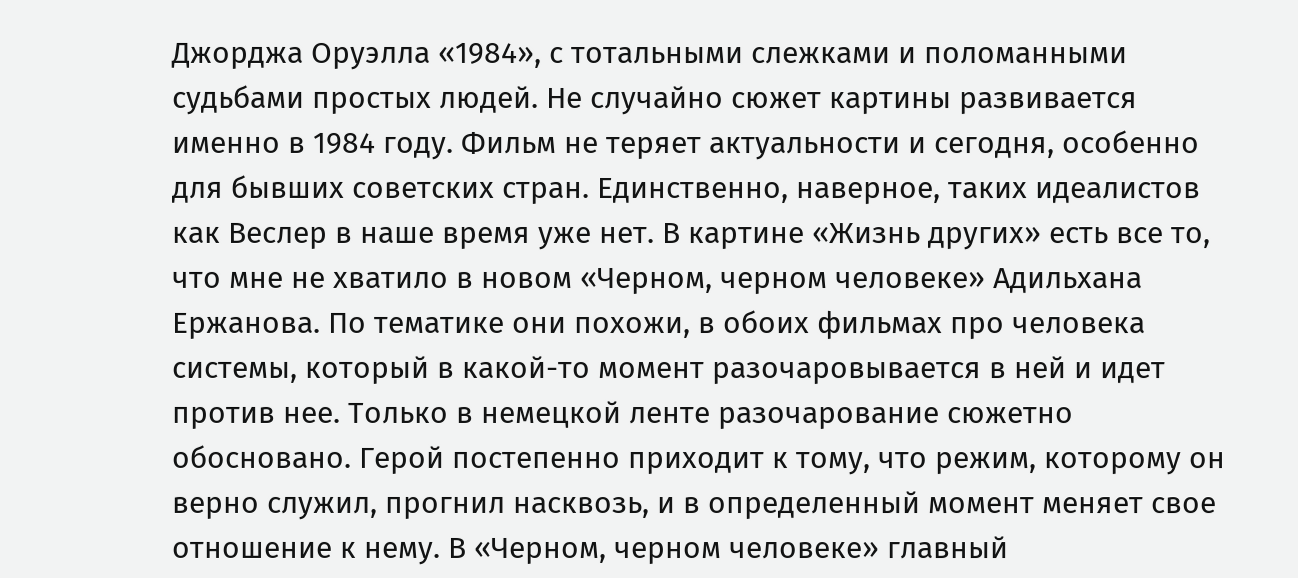Джорджа Оруэлла «1984», с тотальными слежками и поломанными судьбами простых людей. Не случайно сюжет картины развивается именно в 1984 году. Фильм не теряет актуальности и сегодня, особенно для бывших советских стран. Единственно, наверное, таких идеалистов как Веслер в наше время уже нет. В картине «Жизнь других» есть все то, что мне не хватило в новом «Черном, черном человеке» Адильхана Ержанова. По тематике они похожи, в обоих фильмах про человека системы, который в какой-то момент разочаровывается в ней и идет против нее. Только в немецкой ленте разочарование сюжетно обосновано. Герой постепенно приходит к тому, что режим, которому он верно служил, прогнил насквозь, и в определенный момент меняет свое отношение к нему. В «Черном, черном человеке» главный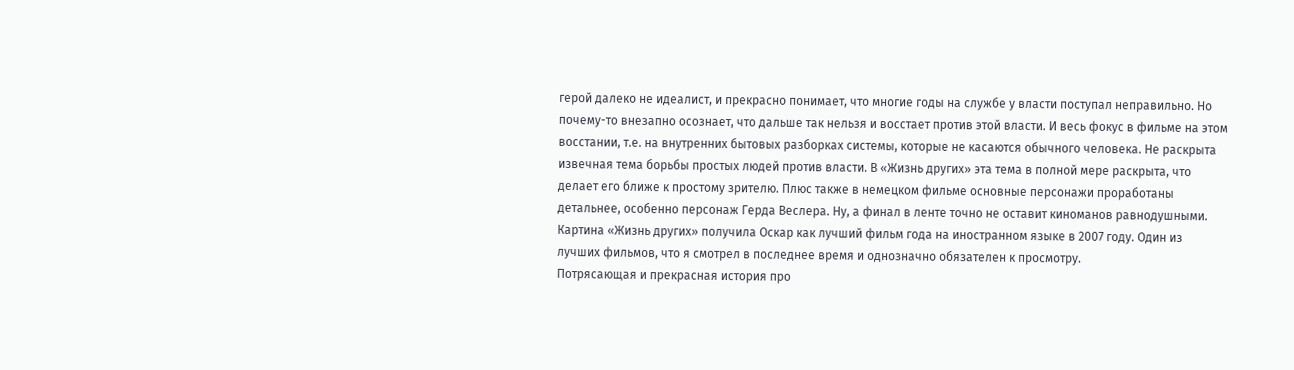герой далеко не идеалист, и прекрасно понимает, что многие годы на службе у власти поступал неправильно. Но почему-то внезапно осознает, что дальше так нельзя и восстает против этой власти. И весь фокус в фильме на этом восстании, т.е. на внутренних бытовых разборках системы, которые не касаются обычного человека. Не раскрыта извечная тема борьбы простых людей против власти. В «Жизнь других» эта тема в полной мере раскрыта, что делает его ближе к простому зрителю. Плюс также в немецком фильме основные персонажи проработаны детальнее, особенно персонаж Герда Веслера. Ну, а финал в ленте точно не оставит киноманов равнодушными. Картина «Жизнь других» получила Оскар как лучший фильм года на иностранном языке в 2007 году. Один из лучших фильмов, что я смотрел в последнее время и однозначно обязателен к просмотру.
Потрясающая и прекрасная история про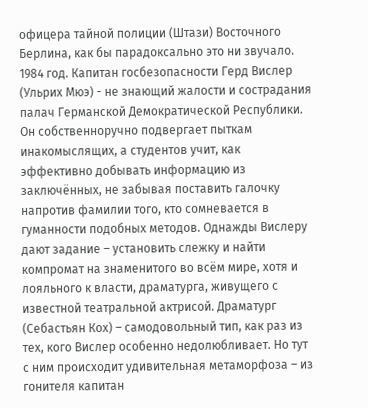офицера тайной полиции (Штази) Восточного Берлина, как бы парадоксально это ни звучало. 1984 год. Капитан госбезопасности Герд Вислер (Ульрих Мюэ) - не знающий жалости и сострадания палач Германской Демократической Республики. Он собственноручно подвергает пыткам инакомыслящих, а студентов учит, как эффективно добывать информацию из заключённых, не забывая поставить галочку напротив фамилии того, кто сомневается в гуманности подобных методов. Однажды Вислеру дают задание – установить слежку и найти компромат на знаменитого во всём мире, хотя и лояльного к власти, драматурга, живущего с известной театральной актрисой. Драматург (Себастьян Кох) – самодовольный тип, как раз из тех, кого Вислер особенно недолюбливает. Но тут с ним происходит удивительная метаморфоза – из гонителя капитан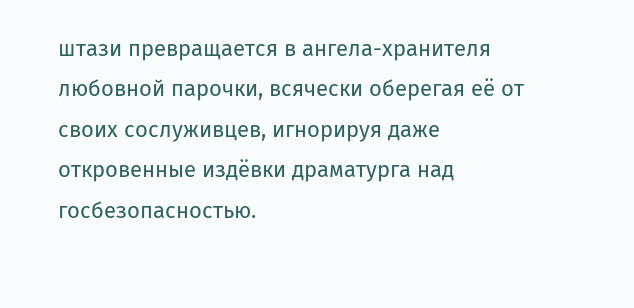штази превращается в ангела-хранителя любовной парочки, всячески оберегая её от своих сослуживцев, игнорируя даже откровенные издёвки драматурга над госбезопасностью.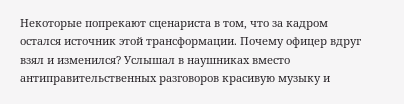Некоторые попрекают сценариста в том, что за кадром остался источник этой трансформации. Почему офицер вдруг взял и изменился? Услышал в наушниках вместо антиправительственных разговоров красивую музыку и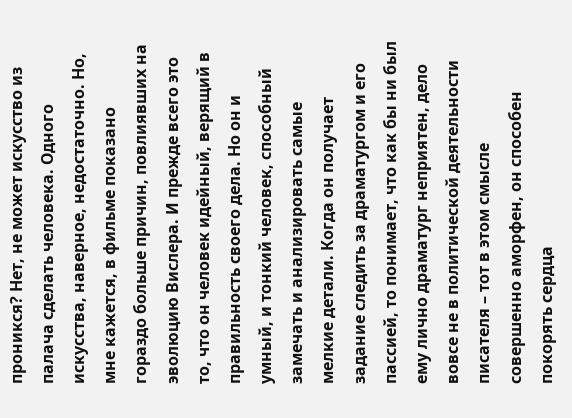проникся? Нет, не может искусство из палача сделать человека. Одного искусства, наверное, недостаточно. Но, мне кажется, в фильме показано гораздо больше причин, повлиявших на эволюцию Вислера. И прежде всего это то, что он человек идейный, верящий в правильность своего дела. Но он и умный, и тонкий человек, способный замечать и анализировать самые мелкие детали. Когда он получает задание следить за драматургом и его пассией, то понимает, что как бы ни был ему лично драматург неприятен, дело вовсе не в политической деятельности писателя – тот в этом смысле совершенно аморфен, он способен покорять сердца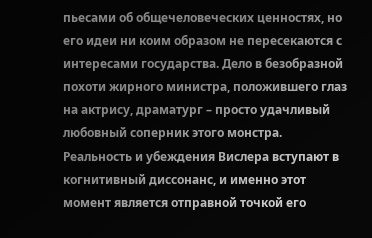пьесами об общечеловеческих ценностях, но его идеи ни коим образом не пересекаются с интересами государства. Дело в безобразной похоти жирного министра, положившего глаз на актрису, драматург – просто удачливый любовный соперник этого монстра. Реальность и убеждения Вислера вступают в когнитивный диссонанс, и именно этот момент является отправной точкой его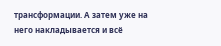трансформации. А затем уже на него накладывается и всё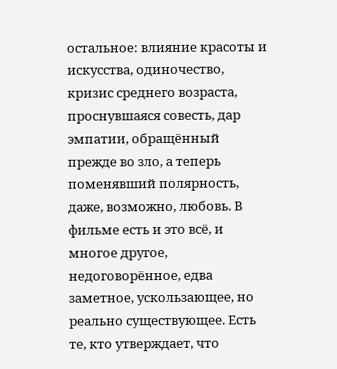остальное: влияние красоты и искусства, одиночество, кризис среднего возраста, проснувшаяся совесть, дар эмпатии, обращённый прежде во зло, а теперь поменявший полярность, даже, возможно, любовь. В фильме есть и это всё, и многое другое, недоговорённое, едва заметное, ускользающее, но реально существующее. Есть те, кто утверждает, что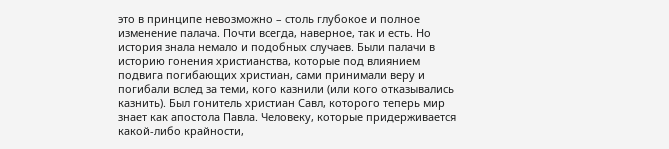это в принципе невозможно – столь глубокое и полное изменение палача. Почти всегда, наверное, так и есть. Но история знала немало и подобных случаев. Были палачи в историю гонения христианства, которые под влиянием подвига погибающих христиан, сами принимали веру и погибали вслед за теми, кого казнили (или кого отказывались казнить). Был гонитель христиан Савл, которого теперь мир знает как апостола Павла. Человеку, которые придерживается какой-либо крайности,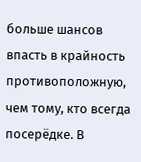больше шансов впасть в крайность противоположную, чем тому, кто всегда посерёдке. В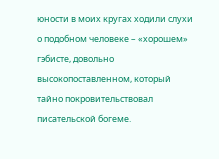юности в моих кругах ходили слухи о подобном человеке – «хорошем» гэбисте, довольно высокопоставленном, который тайно покровительствовал писательской богеме.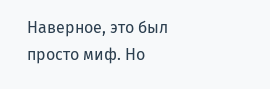Наверное, это был просто миф. Но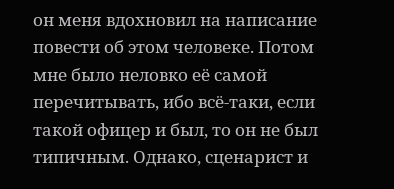он меня вдохновил на написание повести об этом человеке. Потом мне было неловко её самой перечитывать, ибо всё-таки, если такой офицер и был, то он не был типичным. Однако, сценарист и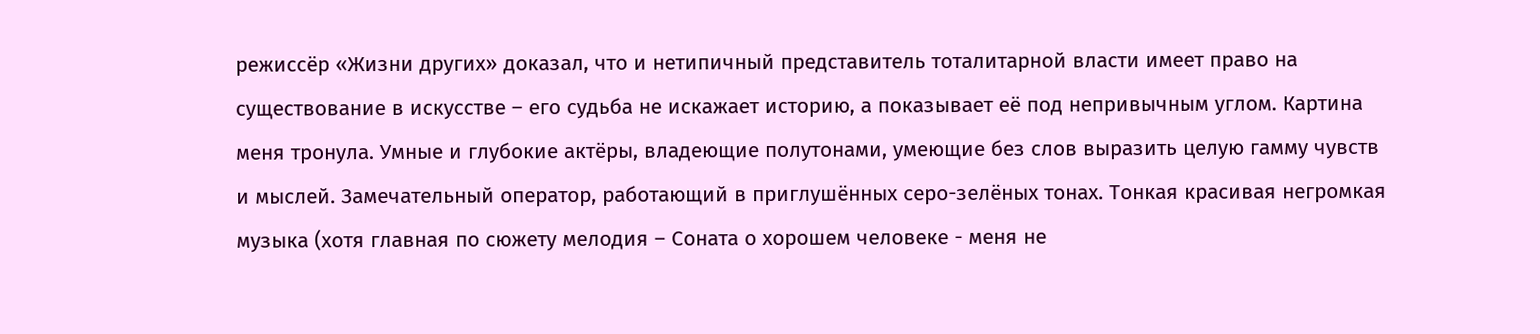режиссёр «Жизни других» доказал, что и нетипичный представитель тоталитарной власти имеет право на существование в искусстве – его судьба не искажает историю, а показывает её под непривычным углом. Картина меня тронула. Умные и глубокие актёры, владеющие полутонами, умеющие без слов выразить целую гамму чувств и мыслей. Замечательный оператор, работающий в приглушённых серо-зелёных тонах. Тонкая красивая негромкая музыка (хотя главная по сюжету мелодия – Соната о хорошем человеке - меня не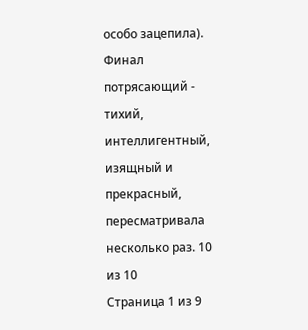особо зацепила). Финал потрясающий - тихий, интеллигентный, изящный и прекрасный, пересматривала несколько раз. 10 из 10
Страница 1 из 9